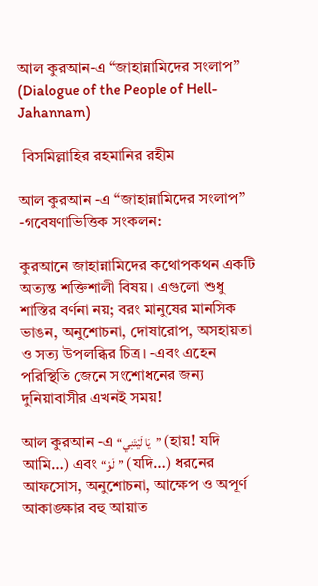আল কুরআন-এ “জাহান্নামিদের সংলাপ” (Dialogue of the People of Hell-Jahannam)

 বিসমিল্লাহির রহমানির রহীম

আল কুরআন -এ “জাহান্নামিদের সংলাপ” -গবেষণাভিত্তিক সংকলন:

কুরআনে জাহান্নামিদের কথোপকথন একটি অত্যন্ত শক্তিশালী বিষয়। এগুলো শুধু শাস্তির বর্ণনা নয়; বরং মানুষের মানসিক ভাঙন, অনুশোচনা, দোষারোপ, অসহায়তা ও সত্য উপলব্ধির চিত্র। -এবং এহেন পরিস্থিতি জেনে সংশোধনের জন্য দুনিয়াবাসীর এখনই সময়!

আল কুরআন -এ “يَا لَيْتَنِي” (হায়! যদি আমি…) এবং “لَوْ” (যদি…) ধরনের আফসোস, অনুশোচনা, আক্ষেপ ও অপূর্ণ আকাঙ্ক্ষার বহু আয়াত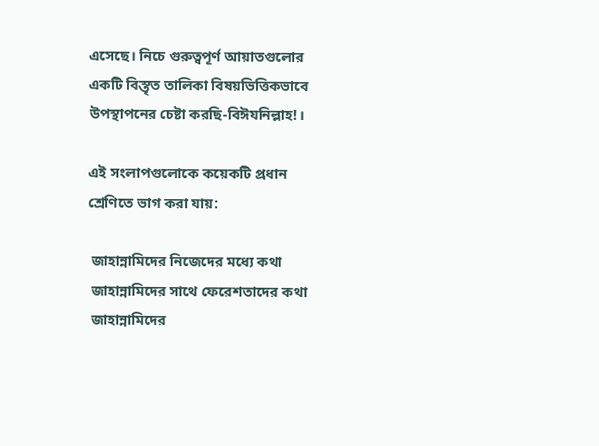এসেছে। নিচে গুরুত্বপূর্ণ আয়াতগুলোর একটি বিস্তৃত তালিকা বিষয়ভিত্তিকভাবে উপস্থাপনের চেষ্টা করছি-বিঈযনিল্লাহ!।

এই সংলাপগুলোকে কয়েকটি প্রধান শ্রেণিতে ভাগ করা যায়:

 জাহান্নামিদের নিজেদের মধ্যে কথা
 জাহান্নামিদের সাথে ফেরেশতাদের কথা
 জাহান্নামিদের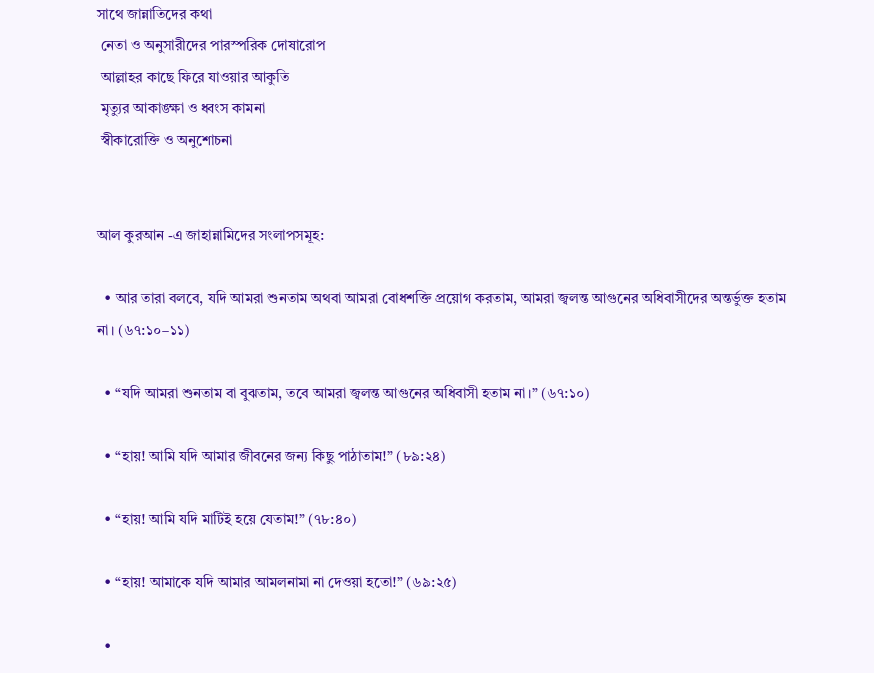সাথে জান্নাতিদের কথা
 নেতা ও অনুসারীদের পারস্পরিক দোষারোপ
 আল্লাহর কাছে ফিরে যাওয়ার আকুতি
 মৃত্যুর আকাঙ্ক্ষা ও ধ্বংস কামনা
 স্বীকারোক্তি ও অনুশোচনা


আল কুরআন -এ জাহান্নামিদের সংলাপসমূহ:

  • আর তারা বলবে, যদি আমরা শুনতাম অথবা আমরা বোধশক্তি প্রয়োগ করতাম, আমরা জ্বলন্ত আগুনের অধিবাসীদের অন্তর্ভুক্ত হতাম না। (৬৭:১০–১১)

  • “যদি আমরা শুনতাম বা বুঝতাম, তবে আমরা জ্বলন্ত আগুনের অধিবাসী হতাম না।” (৬৭:১০)

  • “হায়! আমি যদি আমার জীবনের জন্য কিছু পাঠাতাম!” (৮৯:২৪)

  • “হায়! আমি যদি মাটিই হয়ে যেতাম!” (৭৮:৪০)

  • “হায়! আমাকে যদি আমার আমলনামা না দেওয়া হতো!” (৬৯:২৫)

  •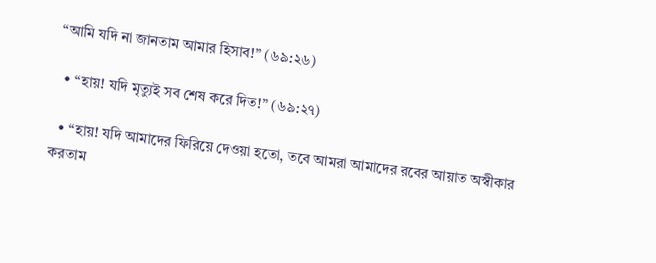“আমি যদি না জানতাম আমার হিসাব!” (৬৯:২৬)

  • “হায়! যদি মৃত্যুই সব শেষ করে দিত!” (৬৯:২৭)

  • “হায়! যদি আমাদের ফিরিয়ে দেওয়া হতো, তবে আমরা আমাদের রবের আয়াত অস্বীকার করতাম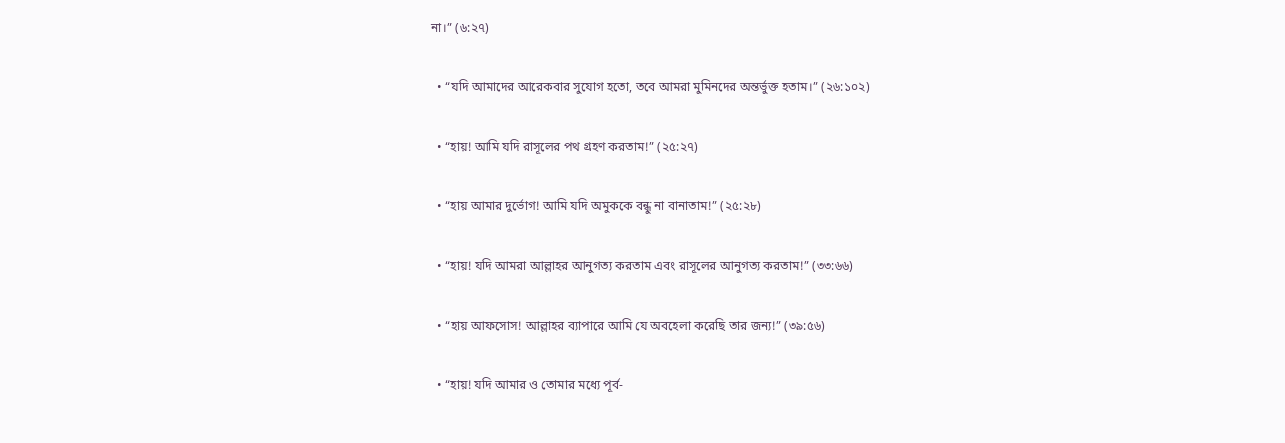না।” (৬:২৭)

  • “যদি আমাদের আরেকবার সুযোগ হতো, তবে আমরা মুমিনদের অন্তর্ভুক্ত হতাম।” (২৬:১০২)

  • “হায়! আমি যদি রাসূলের পথ গ্রহণ করতাম!” (২৫:২৭)

  • “হায় আমার দুর্ভোগ! আমি যদি অমুককে বন্ধু না বানাতাম!” (২৫:২৮)

  • “হায়! যদি আমরা আল্লাহর আনুগত্য করতাম এবং রাসূলের আনুগত্য করতাম!” (৩৩:৬৬)

  • “হায় আফসোস! আল্লাহর ব্যাপারে আমি যে অবহেলা করেছি তার জন্য!” (৩৯:৫৬)

  • “হায়! যদি আমার ও তোমার মধ্যে পূর্ব-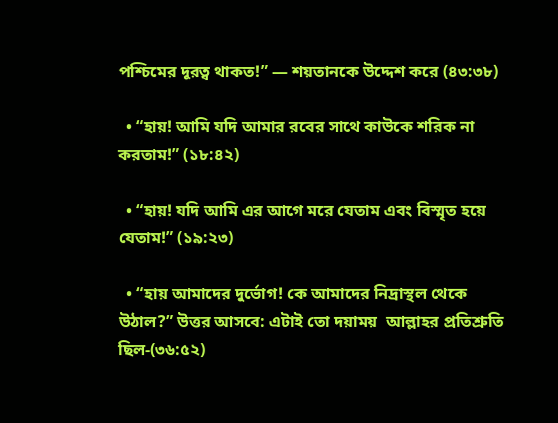পশ্চিমের দূরত্ব থাকত!” — শয়তানকে উদ্দেশ করে (৪৩:৩৮)

  • “হায়! আমি যদি আমার রবের সাথে কাউকে শরিক না করতাম!” (১৮:৪২)

  • “হায়! যদি আমি এর আগে মরে যেতাম এবং বিস্মৃত হয়ে যেতাম!” (১৯:২৩)

  • “হায় আমাদের দুর্ভোগ! কে আমাদের নিদ্রাস্থল থেকে উঠাল?” উত্তর আসবে: এটাই তো দয়াময়  আল্লাহর প্রতিশ্রুতি ছিল-(৩৬:৫২)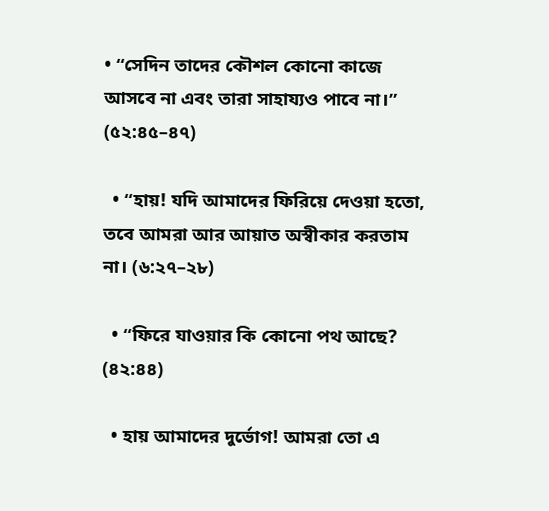• “সেদিন তাদের কৌশল কোনো কাজে আসবে না এবং তারা সাহায্যও পাবে না।” (৫২:৪৫–৪৭)

  • “হায়! যদি আমাদের ফিরিয়ে দেওয়া হতো, তবে আমরা আর আয়াত অস্বীকার করতাম না। (৬:২৭–২৮)

  • “ফিরে যাওয়ার কি কোনো পথ আছে? (৪২:৪৪)

  • হায় আমাদের দুর্ভোগ! আমরা তো এ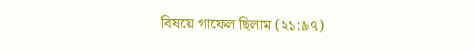বিষয়ে গাফেল ছিলাম (২১:৯৭)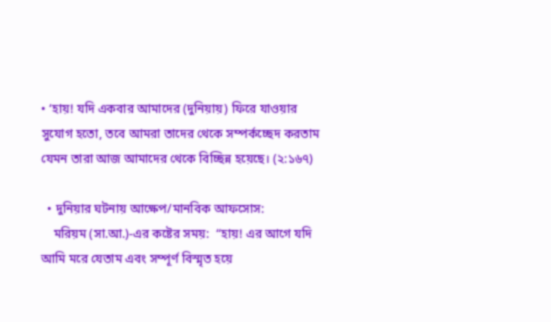• ‘হায়! যদি একবার আমাদের (দুনিয়ায়) ফিরে যাওয়ার সুযোগ হতো, তবে আমরা তাদের থেকে সম্পর্কচ্ছেদ করতাম যেমন তারা আজ আমাদের থেকে বিচ্ছিন্ন হয়েছে। (২:১৬৭)

  • দুনিয়ার ঘটনায় আক্ষেপ/মানবিক আফসোস:
    মরিয়ম (সা.আ.)-এর কষ্টের সময়:  “হায়! এর আগে যদি আমি মরে যেতাম এবং সম্পূর্ণ বিস্মৃত হয়ে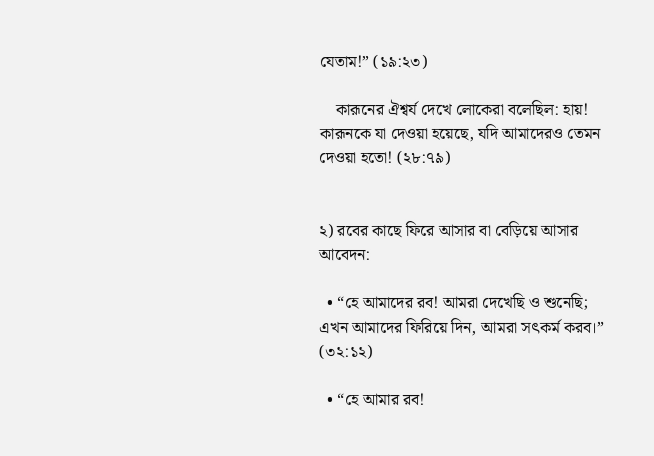যেতাম!” (১৯:২৩)

    কারূনের ঐশ্বর্য দেখে লোকেরা বলেছিল: হায়! কারূনকে যা দেওয়া হয়েছে, যদি আমাদেরও তেমন দেওয়া হতো! (২৮:৭৯)


২) রবের কাছে ফিরে আসার বা বেড়িয়ে আসার আবেদন:

  • “হে আমাদের রব! আমরা দেখেছি ও শুনেছি; এখন আমাদের ফিরিয়ে দিন, আমরা সৎকর্ম করব।” (৩২:১২)

  • “হে আমার রব!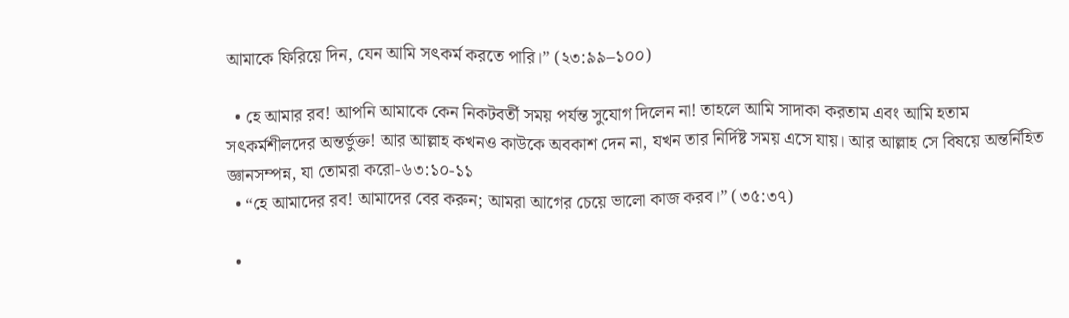আমাকে ফিরিয়ে দিন, যেন আমি সৎকর্ম করতে পারি।” (২৩:৯৯–১০০)

  • হে আমার রব! আপনি আমাকে কেন নিকটবর্তী সময় পর্যন্ত সুযোগ দিলেন না! তাহলে আমি সাদাকা করতাম এবং আমি হতাম সৎকর্মশীলদের অন্তর্ভুক্ত! আর আল্লাহ কখনও কাউকে অবকাশ দেন না, যখন তার নির্দিষ্ট সময় এসে যায়। আর আল্লাহ সে বিষয়ে অন্তর্নিহিত জ্ঞানসম্পন্ন, যা তোমরা করো-৬৩:১০-১১
  • “হে আমাদের রব! আমাদের বের করুন; আমরা আগের চেয়ে ভালো কাজ করব।” (৩৫:৩৭)

  •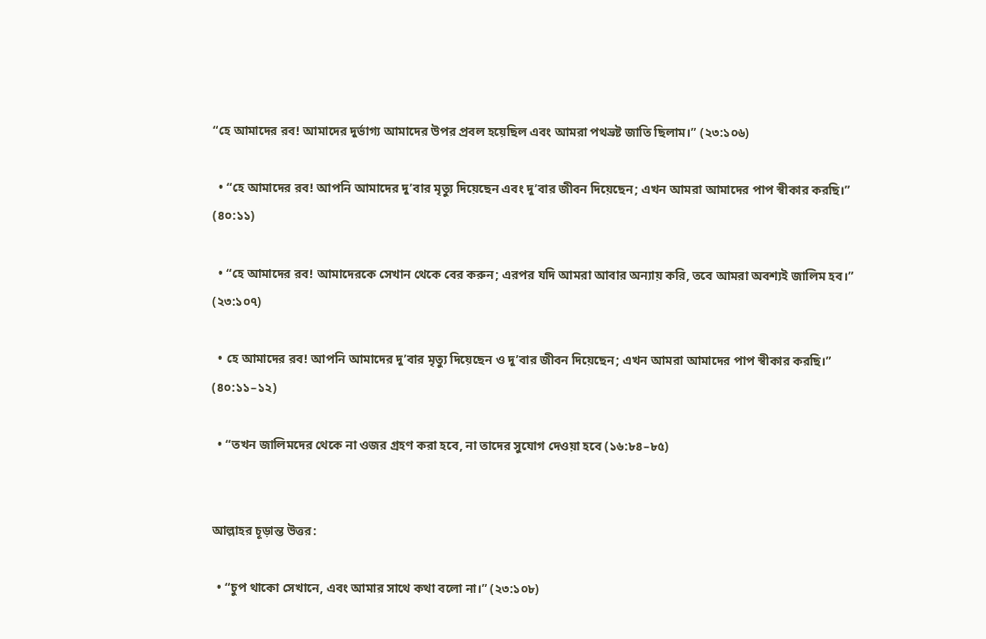“হে আমাদের রব! আমাদের দুর্ভাগ্য আমাদের উপর প্রবল হয়েছিল এবং আমরা পথভ্রষ্ট জাতি ছিলাম।” (২৩:১০৬)

  • “হে আমাদের রব! আপনি আমাদের দু’বার মৃত্যু দিয়েছেন এবং দু’বার জীবন দিয়েছেন; এখন আমরা আমাদের পাপ স্বীকার করছি।” (৪০:১১)

  • “হে আমাদের রব! আমাদেরকে সেখান থেকে বের করুন; এরপর যদি আমরা আবার অন্যায় করি, তবে আমরা অবশ্যই জালিম হব।” (২৩:১০৭)

  • হে আমাদের রব! আপনি আমাদের দু’বার মৃত্যু দিয়েছেন ও দু’বার জীবন দিয়েছেন; এখন আমরা আমাদের পাপ স্বীকার করছি।” (৪০:১১–১২)

  • “তখন জালিমদের থেকে না ওজর গ্রহণ করা হবে, না তাদের সুযোগ দেওয়া হবে (১৬:৮৪–৮৫)


আল্লাহর চূড়ান্ত উত্তর:

  • “চুপ থাকো সেখানে, এবং আমার সাথে কথা বলো না।” (২৩:১০৮)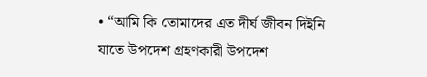• “আমি কি তোমাদের এত দীর্ঘ জীবন দিইনি যাতে উপদেশ গ্রহণকারী উপদেশ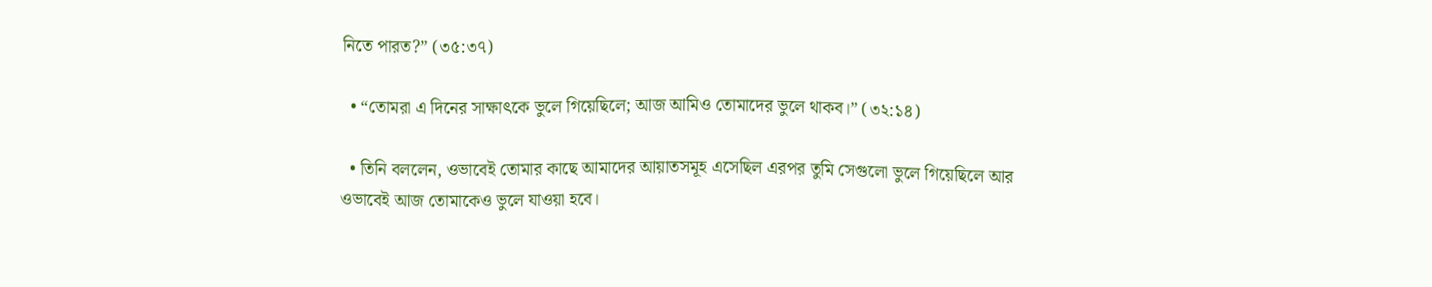নিতে পারত?” (৩৫:৩৭)

  • “তোমরা এ দিনের সাক্ষাৎকে ভুলে গিয়েছিলে; আজ আমিও তোমাদের ভুলে থাকব।” (৩২:১৪)

  • তিনি বললেন, ওভাবেই তোমার কাছে আমাদের আয়াতসমূহ এসেছিল এরপর তুমি সেগুলো ভুলে গিয়েছিলে আর ওভাবেই আজ তোমাকেও ভুলে যাওয়া হবে।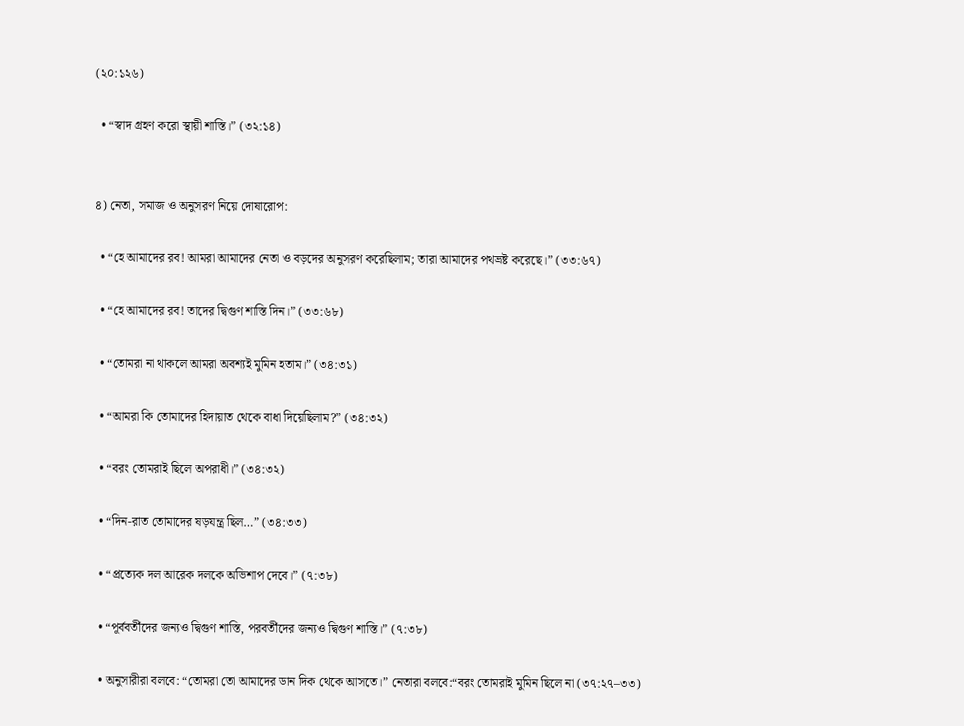(২০:১২৬)

  • “স্বাদ গ্রহণ করো স্থায়ী শাস্তি।” (৩২:১৪)


৪) নেতা, সমাজ ও অনুসরণ নিয়ে দোষারোপ:

  • “হে আমাদের রব! আমরা আমাদের নেতা ও বড়দের অনুসরণ করেছিলাম; তারা আমাদের পথভ্রষ্ট করেছে।” (৩৩:৬৭)

  • “হে আমাদের রব! তাদের দ্বিগুণ শাস্তি দিন।” (৩৩:৬৮)

  • “তোমরা না থাকলে আমরা অবশ্যই মুমিন হতাম।” (৩৪:৩১)

  • “আমরা কি তোমাদের হিদায়াত থেকে বাধা দিয়েছিলাম?” (৩৪:৩২)

  • “বরং তোমরাই ছিলে অপরাধী।” (৩৪:৩২)

  • “দিন-রাত তোমাদের ষড়যন্ত্র ছিল…” (৩৪:৩৩)

  • “প্রত্যেক দল আরেক দলকে অভিশাপ দেবে।” (৭:৩৮)

  • “পূর্ববর্তীদের জন্যও দ্বিগুণ শাস্তি, পরবর্তীদের জন্যও দ্বিগুণ শাস্তি।” (৭:৩৮)

  • অনুসারীরা বলবে: “তোমরা তো আমাদের ডান দিক থেকে আসতে।” নেতারা বলবে:“বরং তোমরাই মুমিন ছিলে না (৩৭:২৭–৩৩)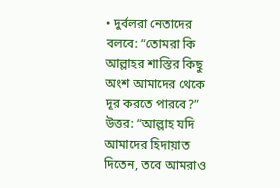• দুর্বলরা নেতাদের বলবে: “তোমরা কি আল্লাহর শাস্তির কিছু অংশ আমাদের থেকে দূর করতে পারবে?” উত্তর: “আল্লাহ যদি আমাদের হিদায়াত দিতেন, তবে আমরাও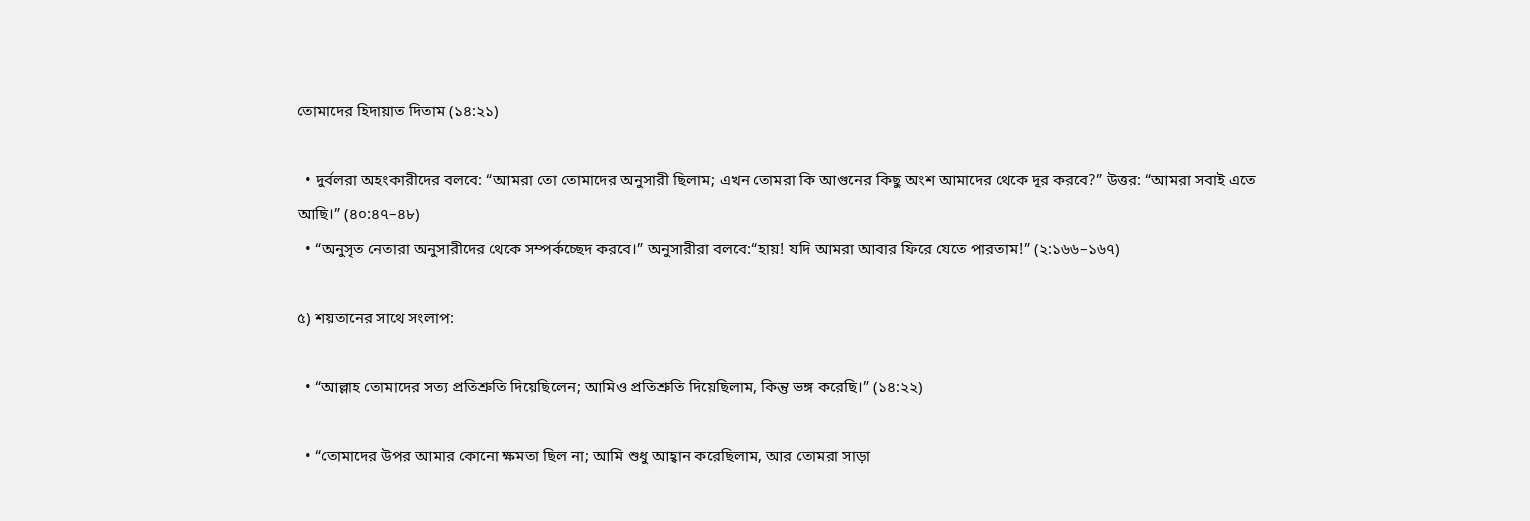তোমাদের হিদায়াত দিতাম (১৪:২১)

  • দুর্বলরা অহংকারীদের বলবে: “আমরা তো তোমাদের অনুসারী ছিলাম; এখন তোমরা কি আগুনের কিছু অংশ আমাদের থেকে দূর করবে?” উত্তর: “আমরা সবাই এতে আছি।” (৪০:৪৭–৪৮)
  • “অনুসৃত নেতারা অনুসারীদের থেকে সম্পর্কচ্ছেদ করবে।” অনুসারীরা বলবে:“হায়! যদি আমরা আবার ফিরে যেতে পারতাম!” (২:১৬৬–১৬৭)

৫) শয়তানের সাথে সংলাপ:

  • “আল্লাহ তোমাদের সত্য প্রতিশ্রুতি দিয়েছিলেন; আমিও প্রতিশ্রুতি দিয়েছিলাম, কিন্তু ভঙ্গ করেছি।” (১৪:২২)

  • “তোমাদের উপর আমার কোনো ক্ষমতা ছিল না; আমি শুধু আহ্বান করেছিলাম, আর তোমরা সাড়া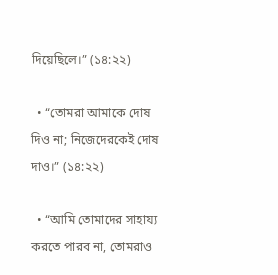দিয়েছিলে।” (১৪:২২)

  • “তোমরা আমাকে দোষ দিও না; নিজেদেরকেই দোষ দাও।” (১৪:২২)

  • “আমি তোমাদের সাহায্য করতে পারব না, তোমরাও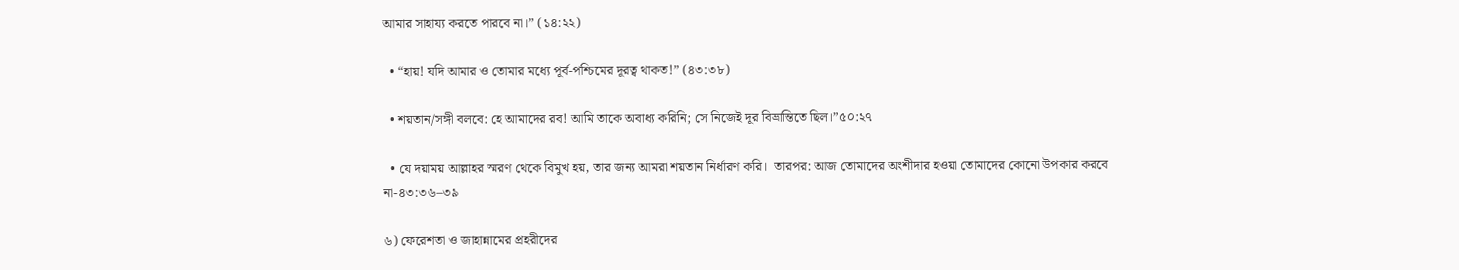আমার সাহায্য করতে পারবে না।” (১৪:২২)

  • “হায়! যদি আমার ও তোমার মধ্যে পূর্ব-পশ্চিমের দূরত্ব থাকত!” (৪৩:৩৮)

  • শয়তান/সঙ্গী বলবে: হে আমাদের রব! আমি তাকে অবাধ্য করিনি; সে নিজেই দূর বিভ্রান্তিতে ছিল।”৫০:২৭

  • যে দয়াময় আল্লাহর স্মরণ থেকে বিমুখ হয়, তার জন্য আমরা শয়তান নির্ধারণ করি।  তারপর: আজ তোমাদের অংশীদার হওয়া তোমাদের কোনো উপকার করবে না-৪৩:৩৬–৩৯

৬) ফেরেশতা ও জাহান্নামের প্রহরীদের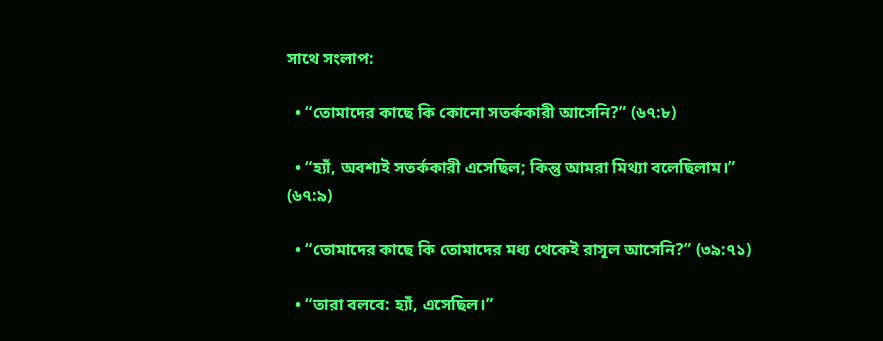সাথে সংলাপ:

  • “তোমাদের কাছে কি কোনো সতর্ককারী আসেনি?” (৬৭:৮)

  • “হ্যাঁ, অবশ্যই সতর্ককারী এসেছিল; কিন্তু আমরা মিথ্যা বলেছিলাম।” (৬৭:৯)

  • “তোমাদের কাছে কি তোমাদের মধ্য থেকেই রাসূল আসেনি?” (৩৯:৭১)

  • “তারা বলবে: হ্যাঁ, এসেছিল।”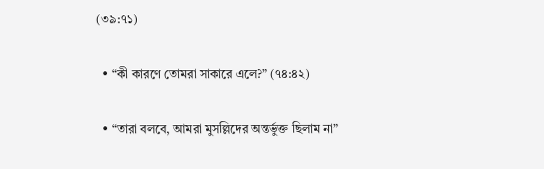(৩৯:৭১)

  • “কী কারণে তোমরা সাকারে এলে?” (৭৪:৪২)

  • “তারা বলবে, আমরা মুসল্লিদের অন্তর্ভুক্ত ছিলাম না”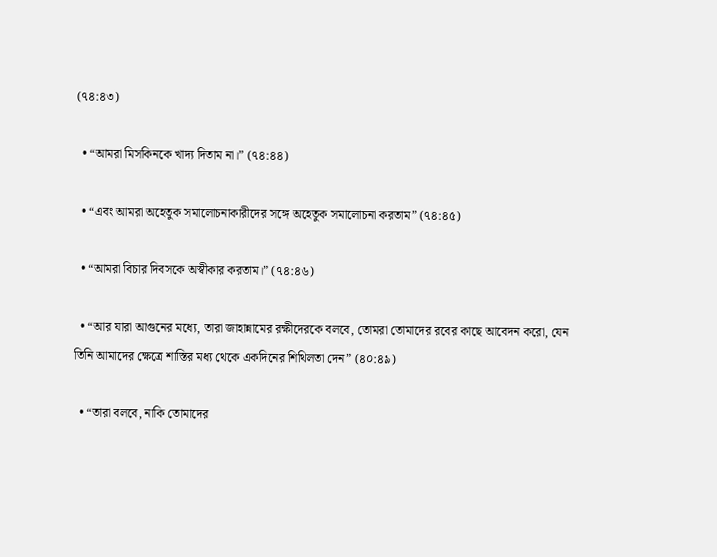(৭৪:৪৩)

  • “আমরা মিসকিনকে খাদ্য দিতাম না।” (৭৪:৪৪)

  • “এবং আমরা অহেতুক সমালোচনাকারীদের সঙ্গে অহেতুক সমালোচনা করতাম” (৭৪:৪৫)

  • “আমরা বিচার দিবসকে অস্বীকার করতাম।” (৭৪:৪৬)

  • “আর যারা আগুনের মধ্যে, তারা জাহান্নামের রক্ষীদেরকে বলবে, তোমরা তোমাদের রবের কাছে আবেদন করো, যেন তিনি আমাদের ক্ষেত্রে শাস্তির মধ্য থেকে একদিনের শিথিলতা দেন” (৪০:৪৯)

  • “তারা বলবে, নাকি তোমাদের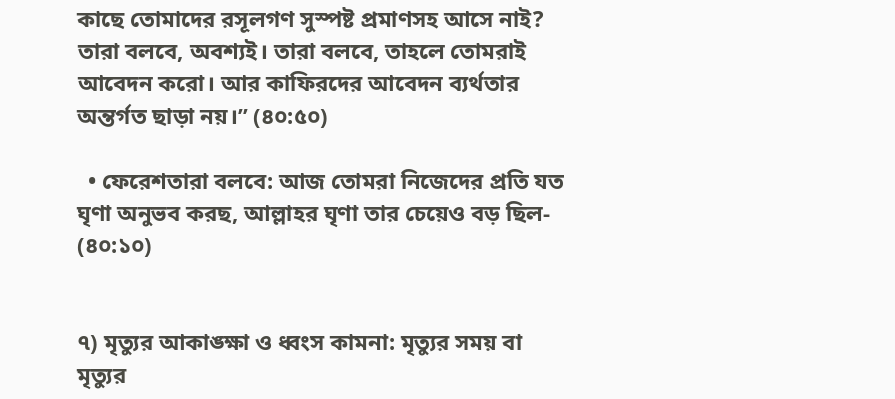কাছে তোমাদের রসূলগণ সুস্পষ্ট প্রমাণসহ আসে নাই? তারা বলবে, অবশ্যই। তারা বলবে, তাহলে তোমরাই আবেদন করো। আর কাফিরদের আবেদন ব্যর্থতার অন্তর্গত ছাড়া নয়।” (৪০:৫০)

  • ফেরেশতারা বলবে: আজ তোমরা নিজেদের প্রতি যত ঘৃণা অনুভব করছ, আল্লাহর ঘৃণা তার চেয়েও বড় ছিল- (৪০:১০)


৭) মৃত্যুর আকাঙ্ক্ষা ও ধ্বংস কামনা: মৃত্যুর সময় বা মৃত্যুর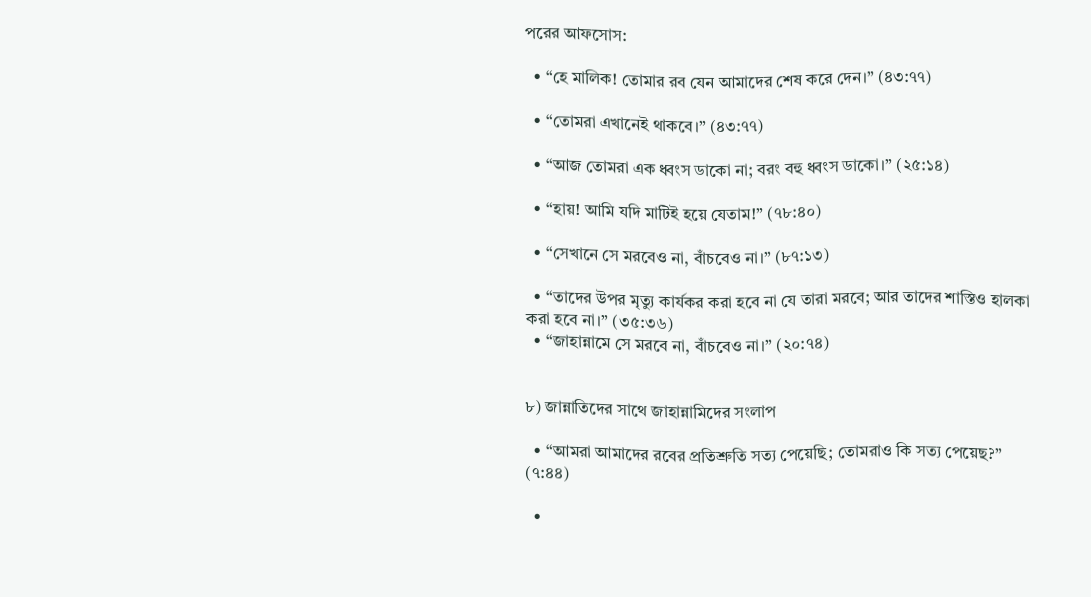পরের আফসোস:

  • “হে মালিক! তোমার রব যেন আমাদের শেষ করে দেন।” (৪৩:৭৭)

  • “তোমরা এখানেই থাকবে।” (৪৩:৭৭)

  • “আজ তোমরা এক ধ্বংস ডাকো না; বরং বহু ধ্বংস ডাকো।” (২৫:১৪)

  • “হায়! আমি যদি মাটিই হয়ে যেতাম!” (৭৮:৪০)

  • “সেখানে সে মরবেও না, বাঁচবেও না।” (৮৭:১৩)

  • “তাদের উপর মৃত্যু কার্যকর করা হবে না যে তারা মরবে; আর তাদের শাস্তিও হালকা করা হবে না।” (৩৫:৩৬)
  • “জাহান্নামে সে মরবে না, বাঁচবেও না।” (২০:৭৪)


৮) জান্নাতিদের সাথে জাহান্নামিদের সংলাপ

  • “আমরা আমাদের রবের প্রতিশ্রুতি সত্য পেয়েছি; তোমরাও কি সত্য পেয়েছ?” (৭:৪৪)

  •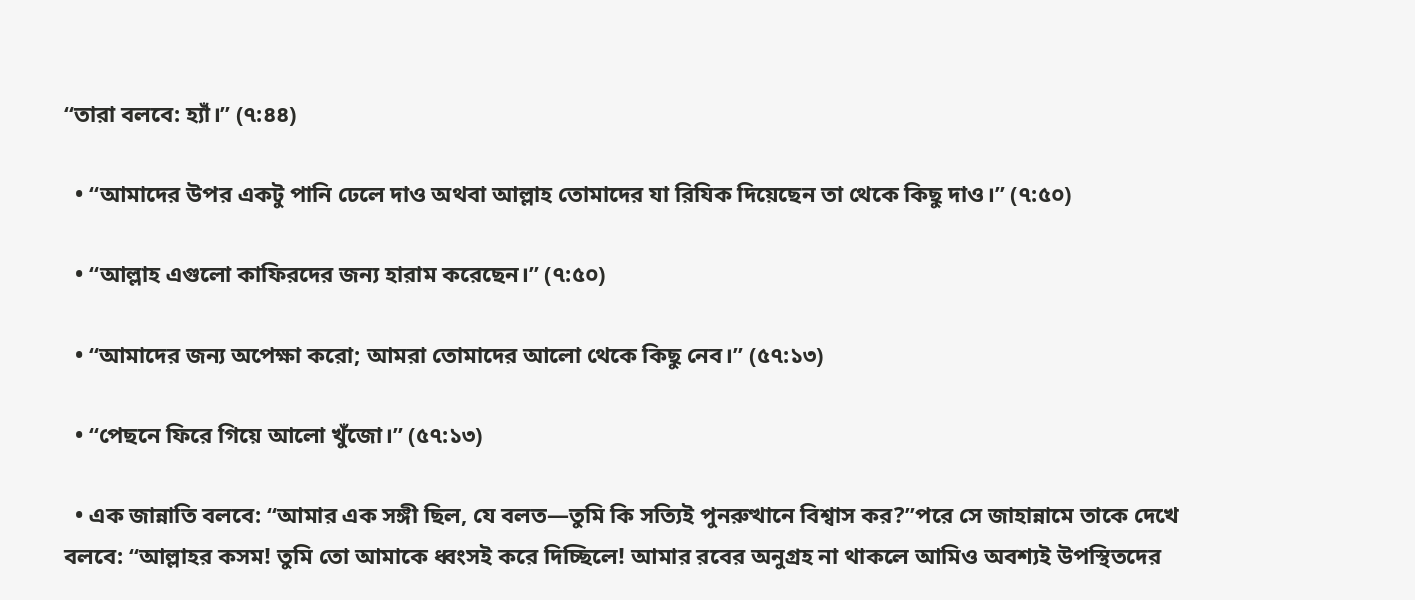“তারা বলবে: হ্যাঁ।” (৭:৪৪)

  • “আমাদের উপর একটু পানি ঢেলে দাও অথবা আল্লাহ তোমাদের যা রিযিক দিয়েছেন তা থেকে কিছু দাও।” (৭:৫০)

  • “আল্লাহ এগুলো কাফিরদের জন্য হারাম করেছেন।” (৭:৫০)

  • “আমাদের জন্য অপেক্ষা করো; আমরা তোমাদের আলো থেকে কিছু নেব।” (৫৭:১৩)

  • “পেছনে ফিরে গিয়ে আলো খুঁজো।” (৫৭:১৩)

  • এক জান্নাতি বলবে: “আমার এক সঙ্গী ছিল, যে বলত—তুমি কি সত্যিই পুনরুত্থানে বিশ্বাস কর?”পরে সে জাহান্নামে তাকে দেখে বলবে: “আল্লাহর কসম! তুমি তো আমাকে ধ্বংসই করে দিচ্ছিলে! আমার রবের অনুগ্রহ না থাকলে আমিও অবশ্যই উপস্থিতদের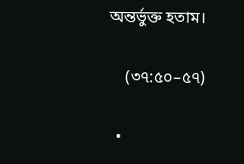অন্তর্ভুক্ত হতাম।

    (৩৭:৫০–৫৭)

  •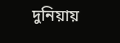দুনিয়ায়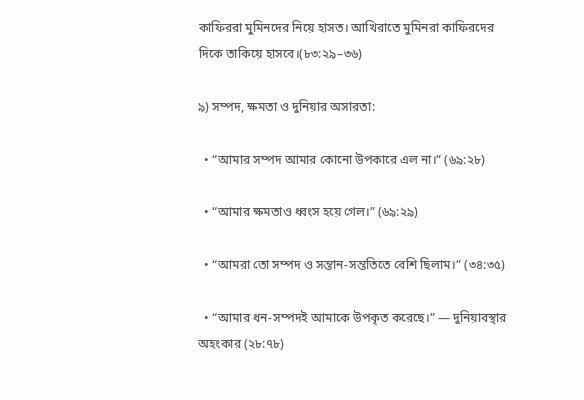কাফিররা মুমিনদের নিয়ে হাসত। আখিরাতে মুমিনরা কাফিরদের দিকে তাকিয়ে হাসবে।(৮৩:২৯–৩৬)

৯) সম্পদ, ক্ষমতা ও দুনিয়ার অসারতা:

  • “আমার সম্পদ আমার কোনো উপকারে এল না।” (৬৯:২৮)

  • “আমার ক্ষমতাও ধ্বংস হয়ে গেল।” (৬৯:২৯)

  • “আমরা তো সম্পদ ও সন্তান-সন্ততিতে বেশি ছিলাম।” (৩৪:৩৫)

  • “আমার ধন-সম্পদই আমাকে উপকৃত করেছে।” — দুনিয়াবস্থার অহংকার (২৮:৭৮)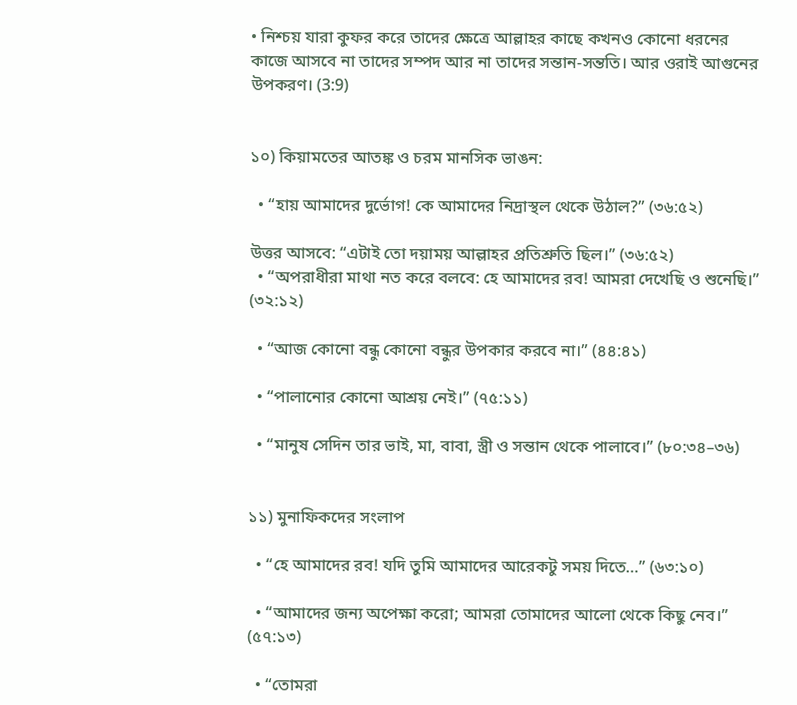• নিশ্চয় যারা কুফর করে তাদের ক্ষেত্রে আল্লাহর কাছে কখনও কোনো ধরনের কাজে আসবে না তাদের সম্পদ আর না তাদের সন্তান-সন্ততি। আর ওরাই আগুনের উপকরণ। (3:9)


১০) কিয়ামতের আতঙ্ক ও চরম মানসিক ভাঙন:

  • “হায় আমাদের দুর্ভোগ! কে আমাদের নিদ্রাস্থল থেকে উঠাল?” (৩৬:৫২)

উত্তর আসবে: “এটাই তো দয়াময় আল্লাহর প্রতিশ্রুতি ছিল।” (৩৬:৫২)
  • “অপরাধীরা মাথা নত করে বলবে: হে আমাদের রব! আমরা দেখেছি ও শুনেছি।” (৩২:১২)

  • “আজ কোনো বন্ধু কোনো বন্ধুর উপকার করবে না।” (৪৪:৪১)

  • “পালানোর কোনো আশ্রয় নেই।” (৭৫:১১)

  • “মানুষ সেদিন তার ভাই, মা, বাবা, স্ত্রী ও সন্তান থেকে পালাবে।” (৮০:৩৪–৩৬)


১১) মুনাফিকদের সংলাপ

  • “হে আমাদের রব! যদি তুমি আমাদের আরেকটু সময় দিতে…” (৬৩:১০)

  • “আমাদের জন্য অপেক্ষা করো; আমরা তোমাদের আলো থেকে কিছু নেব।” (৫৭:১৩)

  • “তোমরা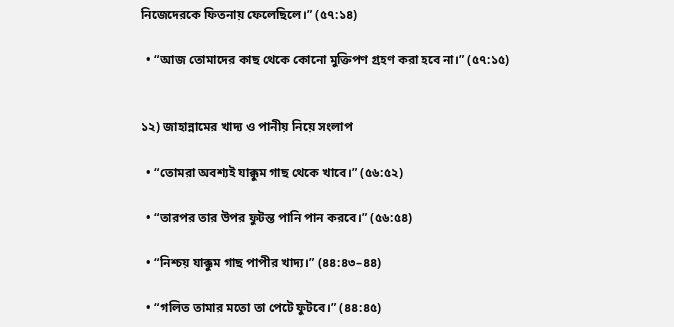নিজেদেরকে ফিতনায় ফেলেছিলে।” (৫৭:১৪)

  • “আজ তোমাদের কাছ থেকে কোনো মুক্তিপণ গ্রহণ করা হবে না।” (৫৭:১৫)


১২) জাহান্নামের খাদ্য ও পানীয় নিয়ে সংলাপ

  • “তোমরা অবশ্যই যাক্কুম গাছ থেকে খাবে।” (৫৬:৫২)

  • “তারপর তার উপর ফুটন্ত পানি পান করবে।” (৫৬:৫৪)

  • “নিশ্চয় যাক্কুম গাছ পাপীর খাদ্য।” (৪৪:৪৩–৪৪)

  • “গলিত তামার মতো তা পেটে ফুটবে।” (৪৪:৪৫)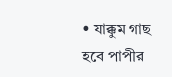• যাক্কুম গাছ হবে পাপীর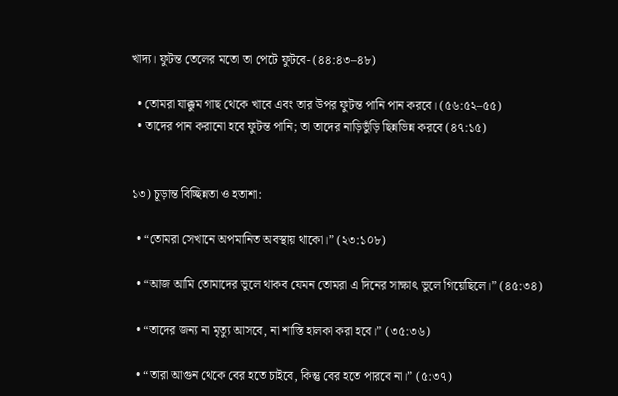খাদ্য। ফুটন্ত তেলের মতো তা পেটে ফুটবে- (৪৪:৪৩–৪৮)

  • তোমরা যাক্কুম গাছ থেকে খাবে এবং তার উপর ফুটন্ত পানি পান করবে। (৫৬:৫২–৫৫)
  • তাদের পান করানো হবে ফুটন্ত পানি; তা তাদের নাড়িভুঁড়ি ছিন্নভিন্ন করবে (৪৭:১৫)


১৩) চূড়ান্ত বিচ্ছিন্নতা ও হতাশা:

  • “তোমরা সেখানে অপমানিত অবস্থায় থাকো।” (২৩:১০৮)

  • “আজ আমি তোমাদের ভুলে থাকব যেমন তোমরা এ দিনের সাক্ষাৎ ভুলে গিয়েছিলে।” (৪৫:৩৪)

  • “তাদের জন্য না মৃত্যু আসবে, না শাস্তি হালকা করা হবে।” (৩৫:৩৬)

  • “তারা আগুন থেকে বের হতে চাইবে, কিন্তু বের হতে পারবে না।” (৫:৩৭)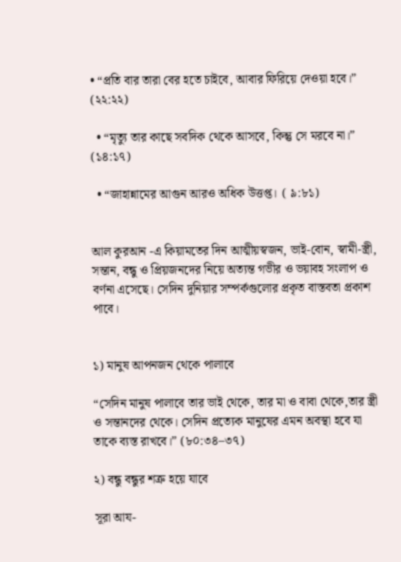• “প্রতি বার তারা বের হতে চাইবে, আবার ফিরিয়ে দেওয়া হবে।” (২২:২২)

  • “মৃত্যু তার কাছে সবদিক থেকে আসবে, কিন্তু সে মরবে না।” (১৪:১৭)

  • “জাহান্নামের আগুন আরও অধিক উত্তপ্ত।  ( ৯:৮১)


আল কুরআন -এ কিয়ামতের দিন আত্মীয়স্বজন, ভাই-বোন, স্বামী-স্ত্রী, সন্তান, বন্ধু ও প্রিয়জনদের নিয়ে অত্যন্ত গভীর ও ভয়াবহ সংলাপ ও বর্ণনা এসেছে। সেদিন দুনিয়ার সম্পর্কগুলোর প্রকৃত বাস্তবতা প্রকাশ পাবে।


১) মানুষ আপনজন থেকে পালাবে

“সেদিন মানুষ পালাবে তার ভাই থেকে, তার মা ও বাবা থেকে,তার স্ত্রী ও সন্তানদের থেকে। সেদিন প্রত্যেক মানুষের এমন অবস্থা হবে যা তাকে ব্যস্ত রাখবে।” (৮০:৩৪–৩৭)

২) বন্ধু বন্ধুর শত্রু হয়ে যাবে

সূরা আয-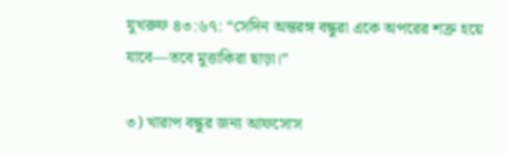যুখরুফ ৪৩:৬৭: “সেদিন অন্তরঙ্গ বন্ধুরা একে অপরের শত্রু হয়ে যাবে—তবে মুত্তাকিরা ছাড়া।”

৩) খারাপ বন্ধুর জন্য আফসোস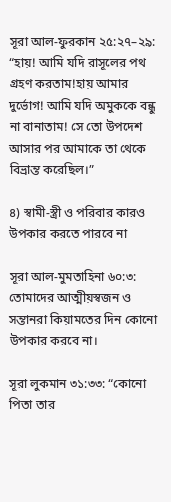সূরা আল-ফুরকান ২৫:২৭–২৯: “হায়! আমি যদি রাসূলের পথ গ্রহণ করতাম!হায় আমার দুর্ভোগ! আমি যদি অমুককে বন্ধু না বানাতাম! সে তো উপদেশ আসার পর আমাকে তা থেকে বিভ্রান্ত করেছিল।”

৪) স্বামী-স্ত্রী ও পরিবার কারও উপকার করতে পারবে না

সূরা আল-মুমতাহিনা ৬০:৩: তোমাদের আত্মীয়স্বজন ও সন্তানরা কিয়ামতের দিন কোনো উপকার করবে না।

সূরা লুকমান ৩১:৩৩: “কোনো পিতা তার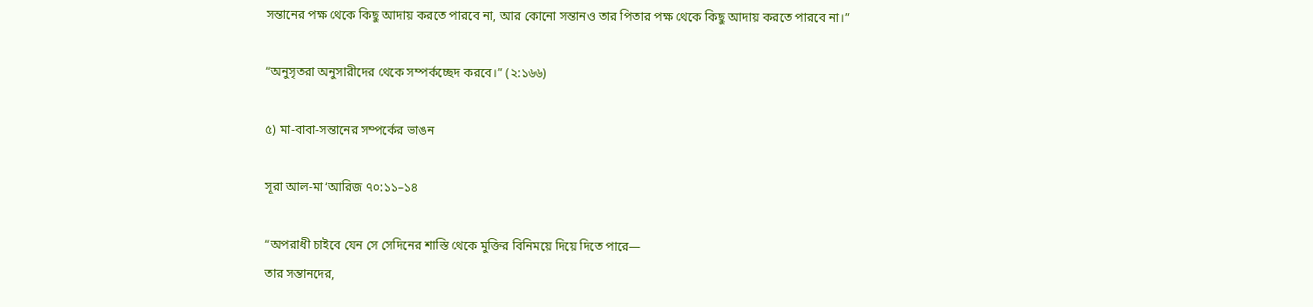সন্তানের পক্ষ থেকে কিছু আদায় করতে পারবে না, আর কোনো সন্তানও তার পিতার পক্ষ থেকে কিছু আদায় করতে পারবে না।”

“অনুসৃতরা অনুসারীদের থেকে সম্পর্কচ্ছেদ করবে।” (২:১৬৬)

৫) মা-বাবা-সন্তানের সম্পর্কের ভাঙন

সূরা আল-মা‘আরিজ ৭০:১১–১৪

“অপরাধী চাইবে যেন সে সেদিনের শাস্তি থেকে মুক্তির বিনিময়ে দিয়ে দিতে পারে—
তার সন্তানদের,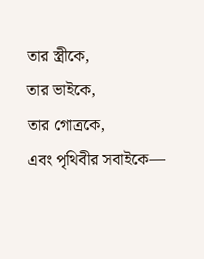তার স্ত্রীকে,
তার ভাইকে,
তার গোত্রকে,
এবং পৃথিবীর সবাইকে—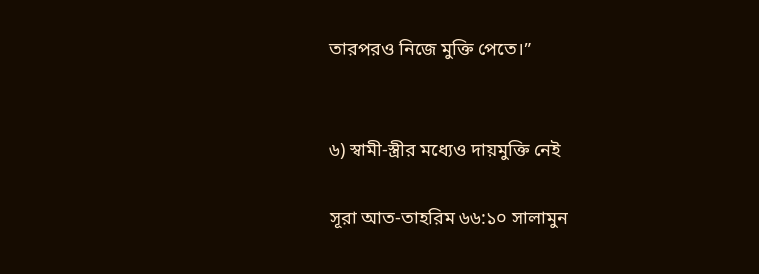তারপরও নিজে মুক্তি পেতে।”


৬) স্বামী-স্ত্রীর মধ্যেও দায়মুক্তি নেই

সূরা আত-তাহরিম ৬৬:১০ সালামুন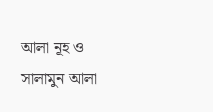আলা নূহ ও সালামুন আলা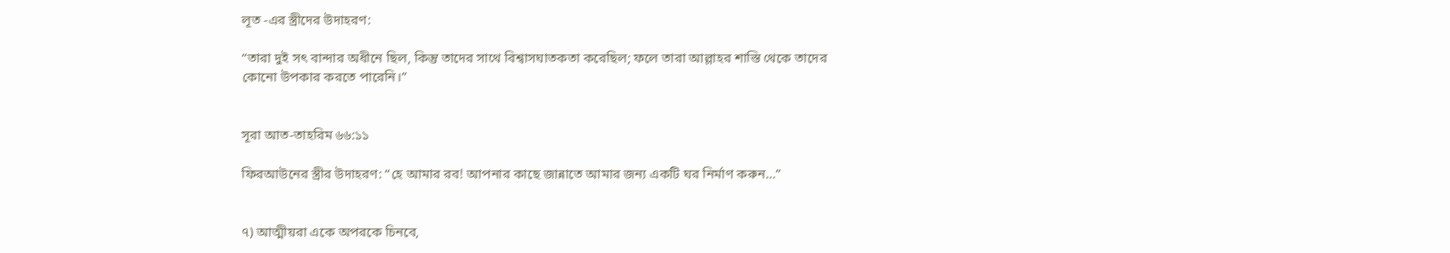লূত -এর স্ত্রীদের উদাহরণ:

“তারা দুই সৎ বান্দার অধীনে ছিল, কিন্তু তাদের সাথে বিশ্বাসঘাতকতা করেছিল; ফলে তারা আল্লাহর শাস্তি থেকে তাদের কোনো উপকার করতে পারেনি।”


সূরা আত-তাহরিম ৬৬:১১

ফিরআউনের স্ত্রীর উদাহরণ: “হে আমার রব! আপনার কাছে জান্নাতে আমার জন্য একটি ঘর নির্মাণ করুন…”


৭) আত্মীয়রা একে অপরকে চিনবে,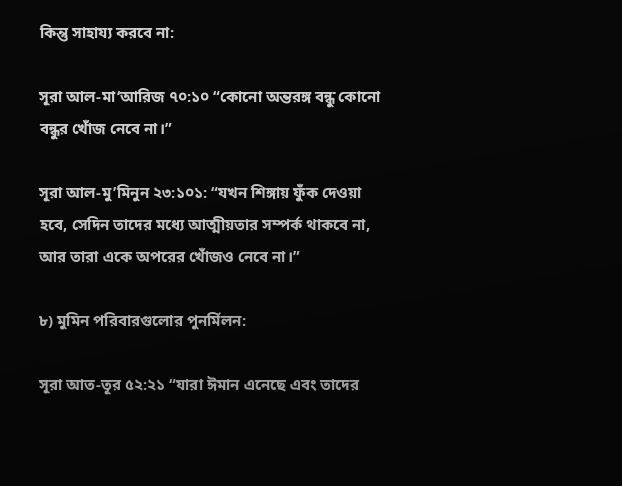কিন্তু সাহায্য করবে না:

সূরা আল-মা‘আরিজ ৭০:১০ “কোনো অন্তরঙ্গ বন্ধু কোনো বন্ধুর খোঁজ নেবে না।”

সূরা আল-মু’মিনুন ২৩:১০১: “যখন শিঙ্গায় ফুঁক দেওয়া হবে, সেদিন তাদের মধ্যে আত্মীয়তার সম্পর্ক থাকবে না, আর তারা একে অপরের খোঁজও নেবে না।”

৮) মুমিন পরিবারগুলোর পুনর্মিলন:

সূরা আত-তূর ৫২:২১ “যারা ঈমান এনেছে এবং তাদের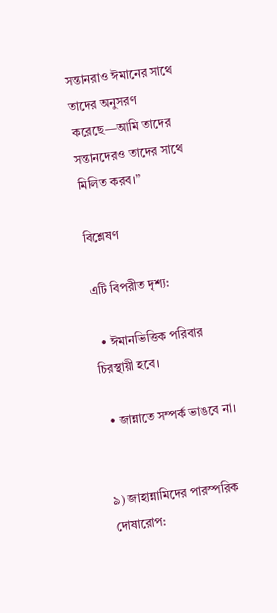সন্তানরাও ঈমানের সাথে তাদের অনুসরণ করেছে—আমি তাদের সন্তানদেরও তাদের সাথে মিলিত করব।”

বিশ্লেষণ

এটি বিপরীত দৃশ্য:

  • ঈমানভিত্তিক পরিবার চিরস্থায়ী হবে।

  • জান্নাতে সম্পর্ক ভাঙবে না।


৯) জাহান্নামিদের পারস্পরিক দোষারোপ: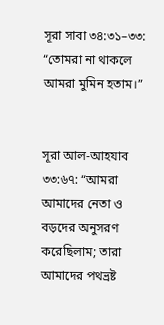সূরা সাবা ৩৪:৩১–৩৩: “তোমরা না থাকলে আমরা মুমিন হতাম।”


সূরা আল-আহযাব ৩৩:৬৭: “আমরা আমাদের নেতা ও বড়দের অনুসরণ করেছিলাম; তারা আমাদের পথভ্রষ্ট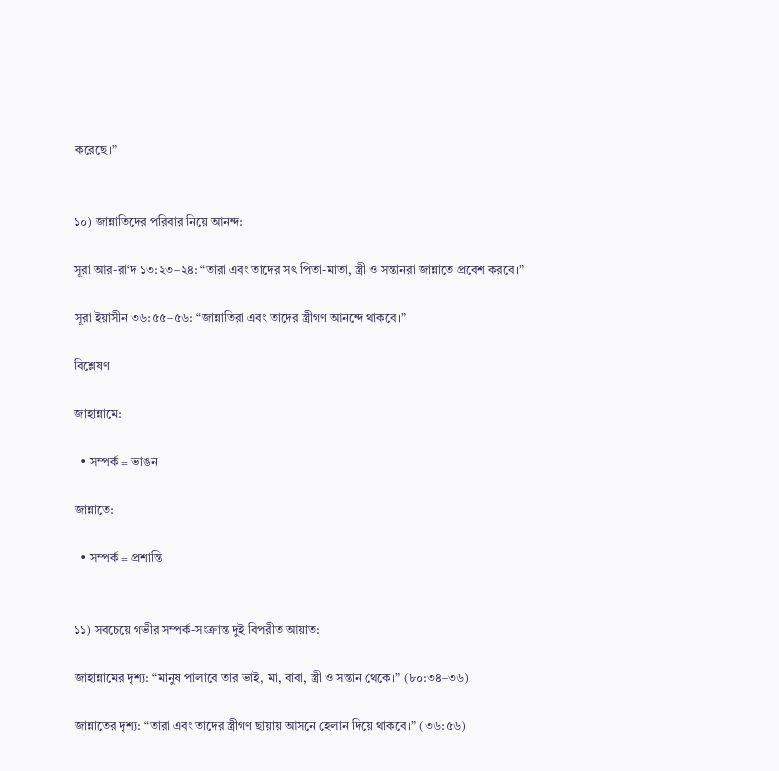করেছে।”


১০) জান্নাতিদের পরিবার নিয়ে আনন্দ:

সূরা আর-রা‘দ ১৩:২৩–২৪: “তারা এবং তাদের সৎ পিতা-মাতা, স্ত্রী ও সন্তানরা জান্নাতে প্রবেশ করবে।”

সূরা ইয়াসীন ৩৬:৫৫–৫৬: “জান্নাতিরা এবং তাদের স্ত্রীগণ আনন্দে থাকবে।”

বিশ্লেষণ

জাহান্নামে:

  • সম্পর্ক = ভাঙন

জান্নাতে:

  • সম্পর্ক = প্রশান্তি


১১) সবচেয়ে গভীর সম্পর্ক-সংক্রান্ত দুই বিপরীত আয়াত:

জাহান্নামের দৃশ্য: “মানুষ পালাবে তার ভাই, মা, বাবা, স্ত্রী ও সন্তান থেকে।” (৮০:৩৪–৩৬)

জান্নাতের দৃশ্য: “তারা এবং তাদের স্ত্রীগণ ছায়ায় আসনে হেলান দিয়ে থাকবে।” (৩৬:৫৬)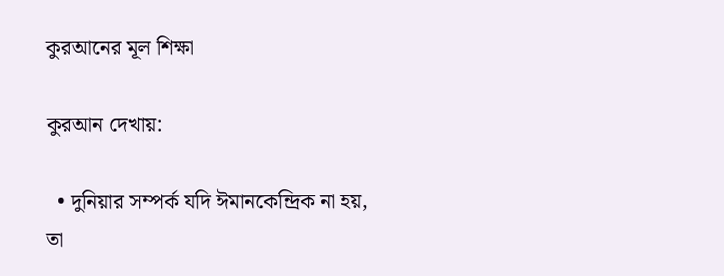কুরআনের মূল শিক্ষা

কুরআন দেখায়:

  • দুনিয়ার সম্পর্ক যদি ঈমানকেন্দ্রিক না হয়, তা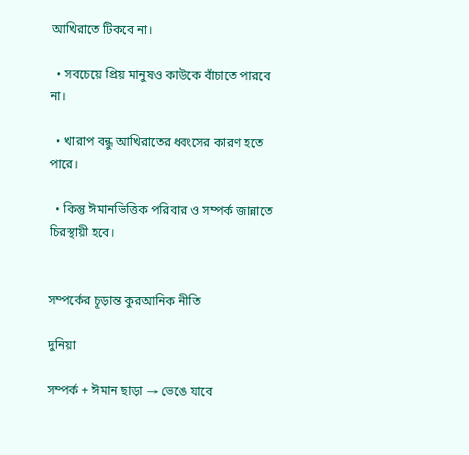আখিরাতে টিকবে না।

  • সবচেয়ে প্রিয় মানুষও কাউকে বাঁচাতে পারবে না।

  • খারাপ বন্ধু আখিরাতের ধ্বংসের কারণ হতে পারে।

  • কিন্তু ঈমানভিত্তিক পরিবার ও সম্পর্ক জান্নাতে চিরস্থায়ী হবে।


সম্পর্কের চূড়ান্ত কুরআনিক নীতি

দুনিয়া

সম্পর্ক + ঈমান ছাড়া → ভেঙে যাবে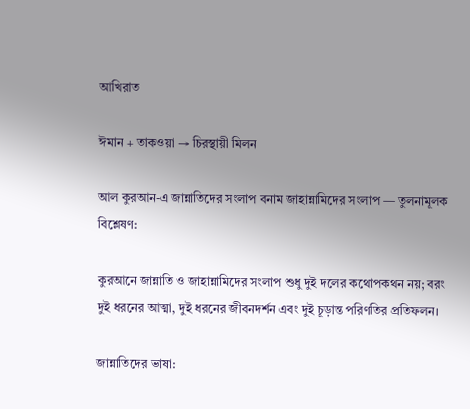আখিরাত

ঈমান + তাকওয়া → চিরস্থায়ী মিলন

আল কুরআন-এ জান্নাতিদের সংলাপ বনাম জাহান্নামিদের সংলাপ — তুলনামূলক বিশ্লেষণ:

কুরআনে জান্নাতি ও জাহান্নামিদের সংলাপ শুধু দুই দলের কথোপকথন নয়; বরং দুই ধরনের আত্মা, দুই ধরনের জীবনদর্শন এবং দুই চূড়ান্ত পরিণতির প্রতিফলন।

জান্নাতিদের ভাষা: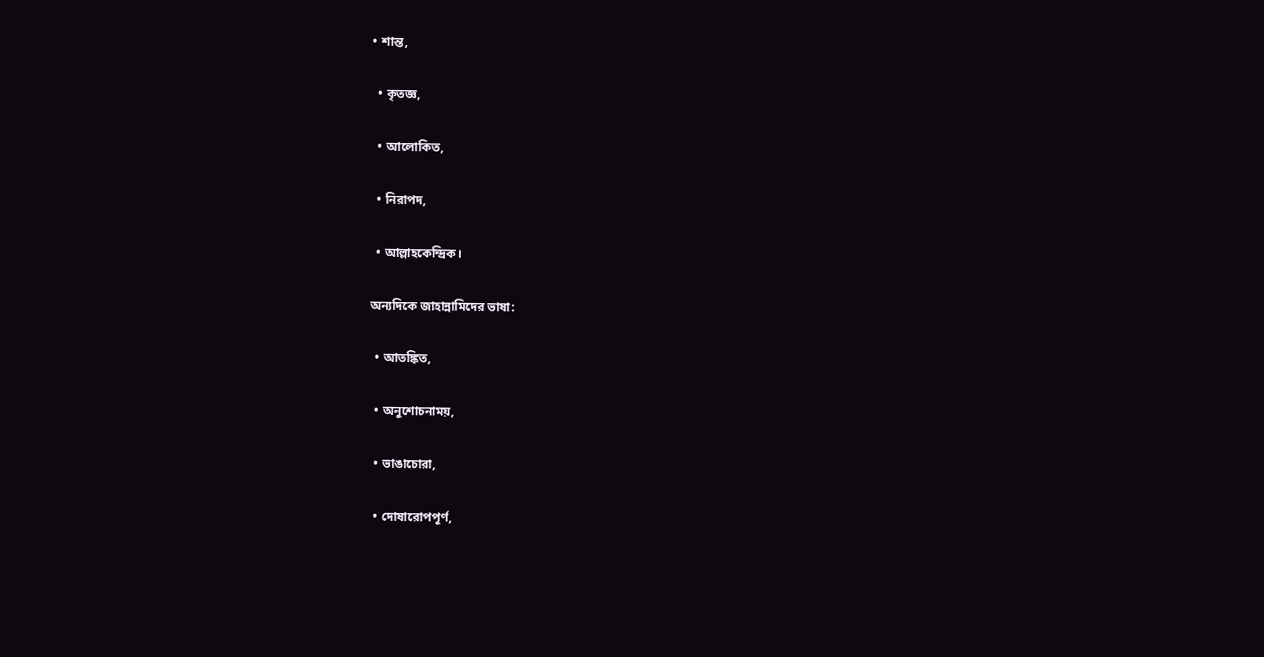• শান্ত,

  • কৃতজ্ঞ,

  • আলোকিত,

  • নিরাপদ,

  • আল্লাহকেন্দ্রিক।

অন্যদিকে জাহান্নামিদের ভাষা:

  • আতঙ্কিত,

  • অনুশোচনাময়,

  • ভাঙাচোরা,

  • দোষারোপপূর্ণ,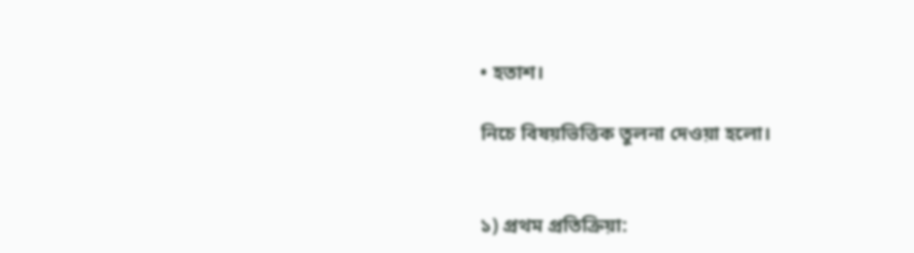• হতাশ।

নিচে বিষয়ভিত্তিক তুলনা দেওয়া হলো।


১) প্রথম প্রতিক্রিয়া: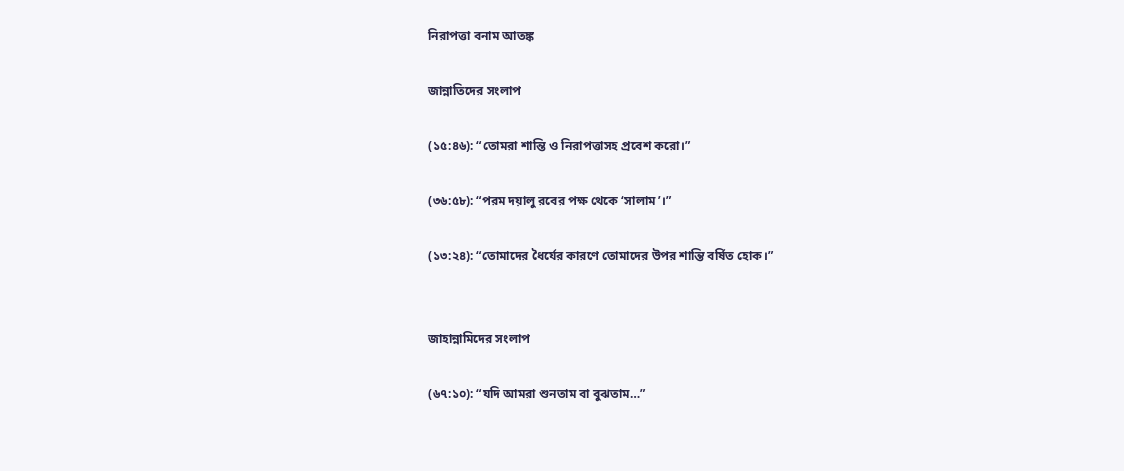নিরাপত্তা বনাম আতঙ্ক

জান্নাতিদের সংলাপ

(১৫:৪৬): “তোমরা শান্তি ও নিরাপত্তাসহ প্রবেশ করো।”

(৩৬:৫৮): “পরম দয়ালু রবের পক্ষ থেকে ‘সালাম’।”

(১৩:২৪): “তোমাদের ধৈর্যের কারণে তোমাদের উপর শান্তি বর্ষিত হোক।”


জাহান্নামিদের সংলাপ

(৬৭:১০): “যদি আমরা শুনতাম বা বুঝতাম…”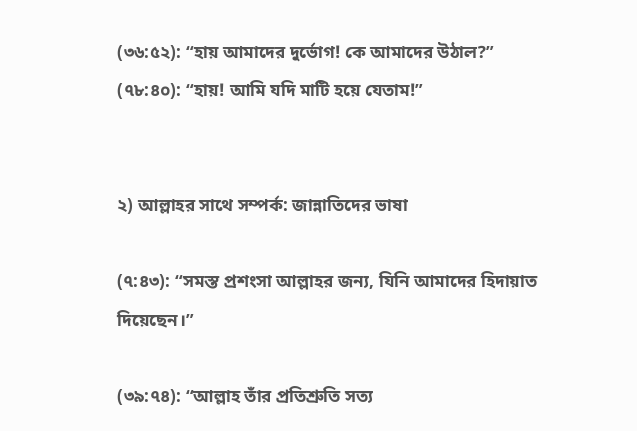(৩৬:৫২): “হায় আমাদের দুর্ভোগ! কে আমাদের উঠাল?”
(৭৮:৪০): “হায়! আমি যদি মাটি হয়ে যেতাম!”


২) আল্লাহর সাথে সম্পর্ক: জান্নাতিদের ভাষা

(৭:৪৩): “সমস্ত প্রশংসা আল্লাহর জন্য, যিনি আমাদের হিদায়াত দিয়েছেন।”

(৩৯:৭৪): “আল্লাহ তাঁর প্রতিশ্রুতি সত্য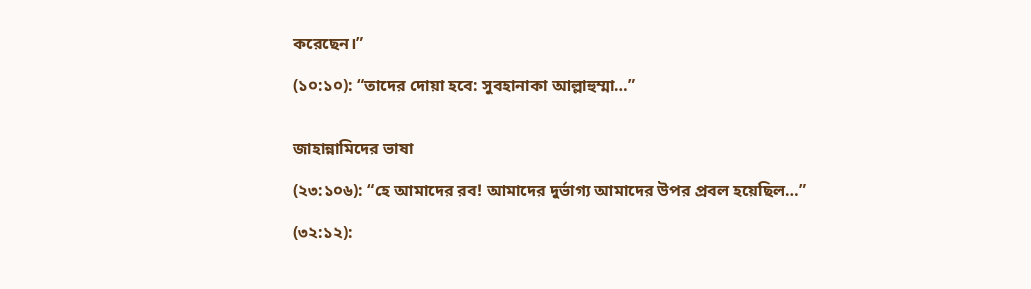করেছেন।”

(১০:১০): “তাদের দোয়া হবে: সুবহানাকা আল্লাহুম্মা…”


জাহান্নামিদের ভাষা

(২৩:১০৬): “হে আমাদের রব! আমাদের দুর্ভাগ্য আমাদের উপর প্রবল হয়েছিল…”

(৩২:১২):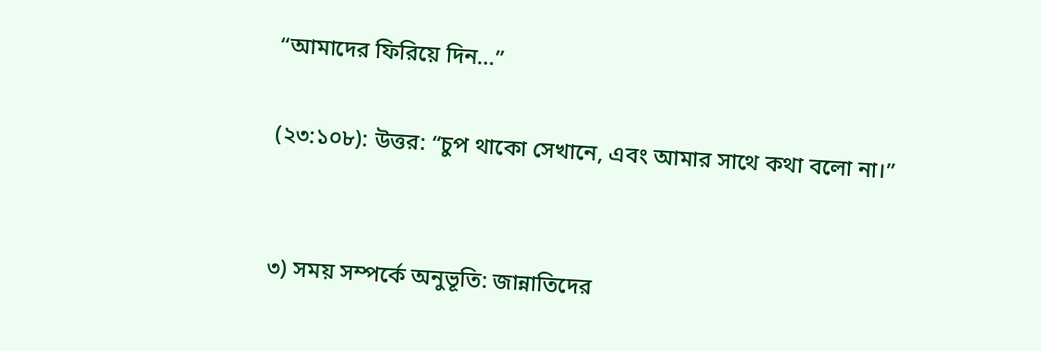“আমাদের ফিরিয়ে দিন…”

(২৩:১০৮): উত্তর: “চুপ থাকো সেখানে, এবং আমার সাথে কথা বলো না।”


৩) সময় সম্পর্কে অনুভূতি: জান্নাতিদের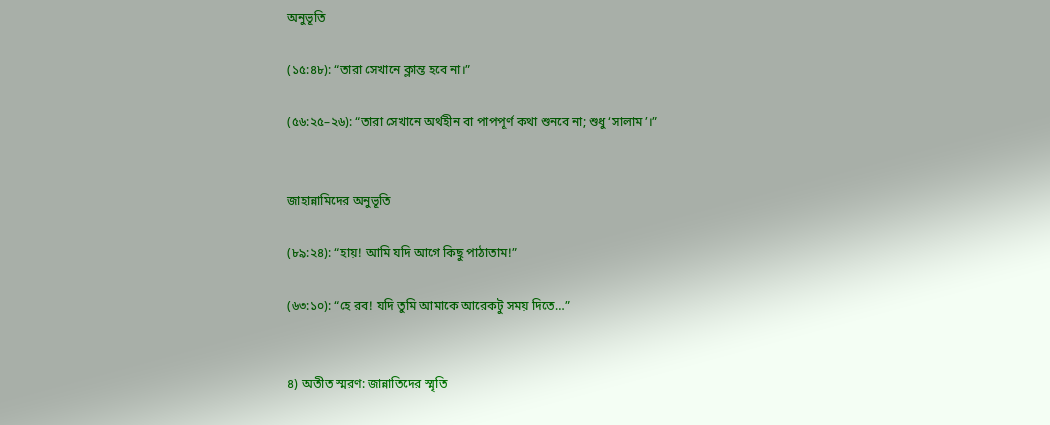অনুভূতি

(১৫:৪৮): “তারা সেখানে ক্লান্ত হবে না।”

(৫৬:২৫–২৬): “তারা সেখানে অর্থহীন বা পাপপূর্ণ কথা শুনবে না; শুধু ‘সালাম’।”


জাহান্নামিদের অনুভূতি

(৮৯:২৪): “হায়! আমি যদি আগে কিছু পাঠাতাম!”

(৬৩:১০): “হে রব! যদি তুমি আমাকে আরেকটু সময় দিতে…”


৪) অতীত স্মরণ: জান্নাতিদের স্মৃতি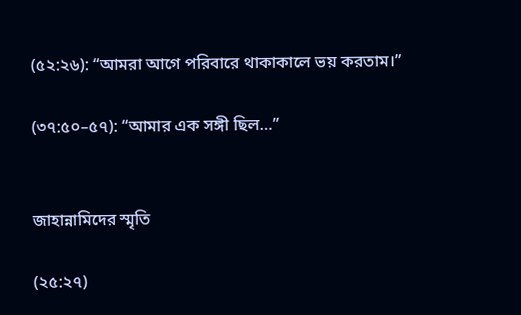(৫২:২৬): “আমরা আগে পরিবারে থাকাকালে ভয় করতাম।”

(৩৭:৫০–৫৭): “আমার এক সঙ্গী ছিল…”


জাহান্নামিদের স্মৃতি

(২৫:২৭)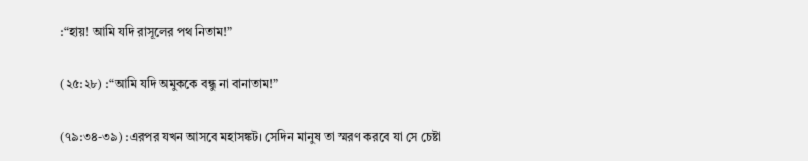:“হায়! আমি যদি রাসূলের পথ নিতাম!”

(২৫:২৮) :“আমি যদি অমুককে বন্ধু না বানাতাম!”

(৭৯:৩৪-৩৯) :এরপর যখন আসবে মহাসঙ্কট। সেদিন মানুষ তা স্মরণ করবে যা সে চেষ্টা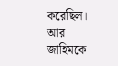করেছিল। আর জাহিমকে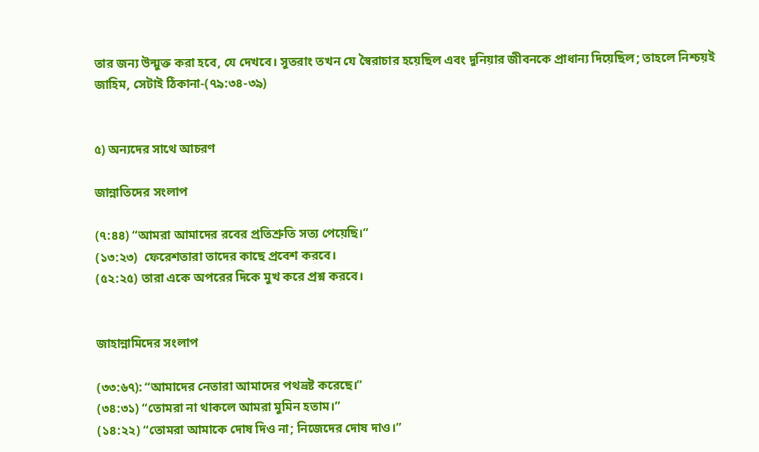তার জন্য উন্মুক্ত করা হবে, যে দেখবে। সুতরাং তখন যে স্বৈরাচার হয়েছিল এবং দুনিয়ার জীবনকে প্রাধান্য দিয়েছিল; তাহলে নিশ্চয়ই জাহিম, সেটাই ঠিকানা-(৭৯:৩৪-৩৯)


৫) অন্যদের সাথে আচরণ

জান্নাতিদের সংলাপ

(৭:৪৪) “আমরা আমাদের রবের প্রতিশ্রুতি সত্য পেয়েছি।”
(১৩:২৩)  ফেরেশতারা তাদের কাছে প্রবেশ করবে।
(৫২:২৫) তারা একে অপরের দিকে মুখ করে প্রশ্ন করবে।


জাহান্নামিদের সংলাপ

(৩৩:৬৭): “আমাদের নেতারা আমাদের পথভ্রষ্ট করেছে।”
(৩৪:৩১) “তোমরা না থাকলে আমরা মুমিন হতাম।”
(১৪:২২) “তোমরা আমাকে দোষ দিও না; নিজেদের দোষ দাও।”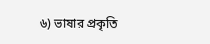৬) ভাষার প্রকৃতি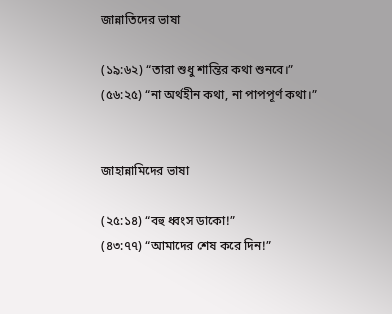জান্নাতিদের ভাষা

(১৯:৬২) “তারা শুধু শান্তির কথা শুনবে।”
(৫৬:২৫) “না অর্থহীন কথা, না পাপপূর্ণ কথা।”


জাহান্নামিদের ভাষা

(২৫:১৪) “বহু ধ্বংস ডাকো!”
(৪৩:৭৭) “আমাদের শেষ করে দিন!”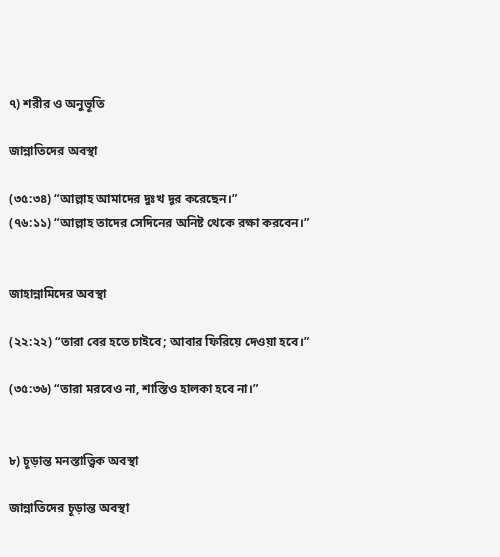৭) শরীর ও অনুভূতি

জান্নাতিদের অবস্থা

(৩৫:৩৪) “আল্লাহ আমাদের দুঃখ দূর করেছেন।”
(৭৬:১১) “আল্লাহ তাদের সেদিনের অনিষ্ট থেকে রক্ষা করবেন।”


জাহান্নামিদের অবস্থা

(২২:২২) “তারা বের হতে চাইবে; আবার ফিরিয়ে দেওয়া হবে।”

(৩৫:৩৬) “তারা মরবেও না, শাস্তিও হালকা হবে না।”


৮) চূড়ান্ত মনস্তাত্ত্বিক অবস্থা

জান্নাতিদের চূড়ান্ত অবস্থা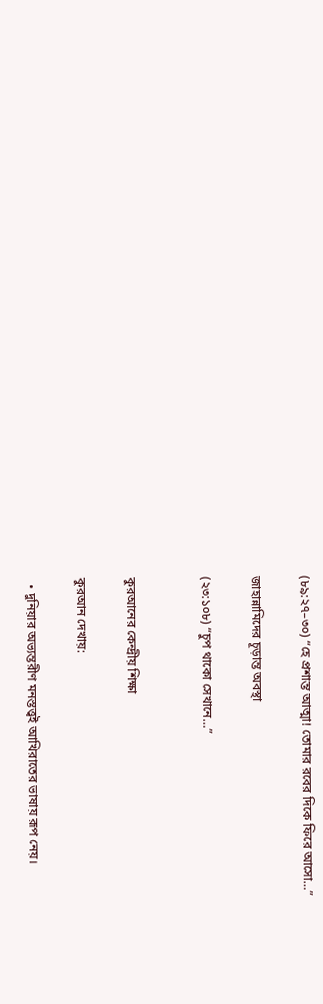(৮৯:২৭–৩০) “হে প্রশান্ত আত্মা! তোমার রবের দিকে ফিরে আসো…”

জাহান্নামিদের চূড়ান্ত অবস্থা

(২৩:১০৮) “চুপ থাকো সেখানে…”


কুরআনের কেন্দ্রীয় শিক্ষা

কুরআন দেখায়:

  • দুনিয়ার অভ্যন্তরীণ মনস্তত্ত্বই আখিরাতের ভাষায় রূপ নেয়।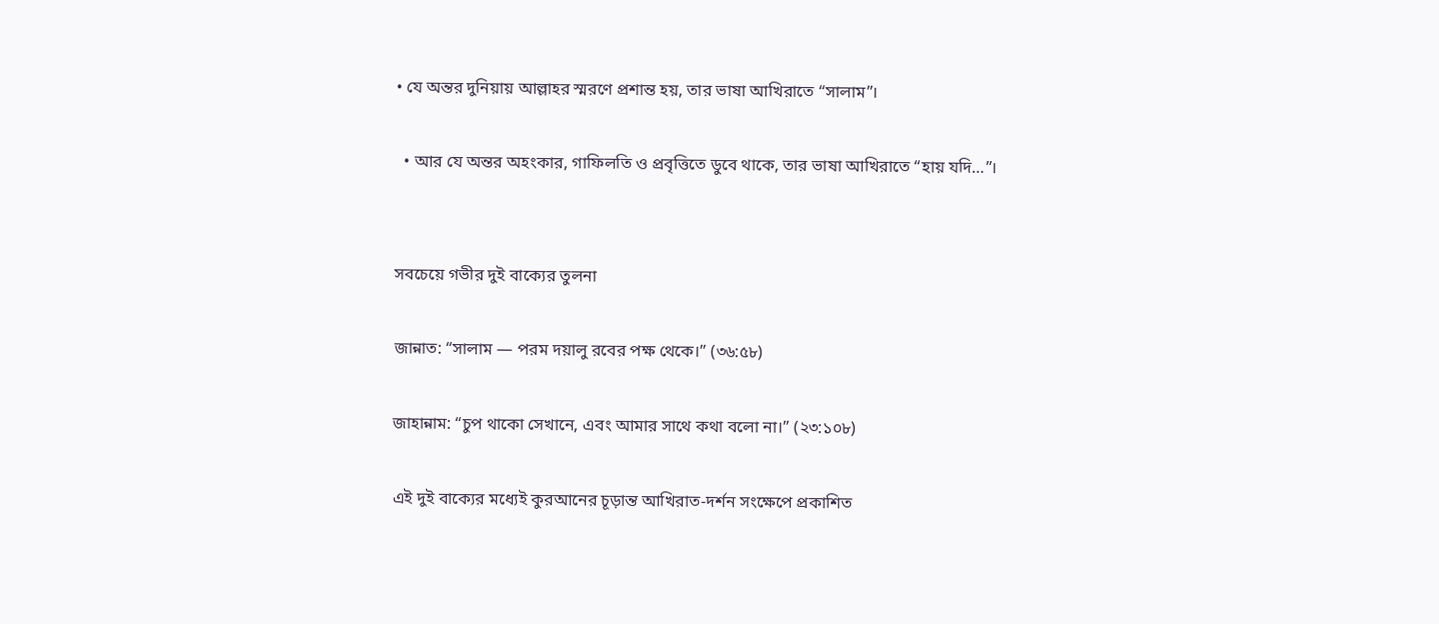• যে অন্তর দুনিয়ায় আল্লাহর স্মরণে প্রশান্ত হয়, তার ভাষা আখিরাতে “সালাম”।

  • আর যে অন্তর অহংকার, গাফিলতি ও প্রবৃত্তিতে ডুবে থাকে, তার ভাষা আখিরাতে “হায় যদি…”।


সবচেয়ে গভীর দুই বাক্যের তুলনা

জান্নাত: “সালাম — পরম দয়ালু রবের পক্ষ থেকে।” (৩৬:৫৮)

জাহান্নাম: “চুপ থাকো সেখানে, এবং আমার সাথে কথা বলো না।” (২৩:১০৮)

এই দুই বাক্যের মধ্যেই কুরআনের চূড়ান্ত আখিরাত-দর্শন সংক্ষেপে প্রকাশিত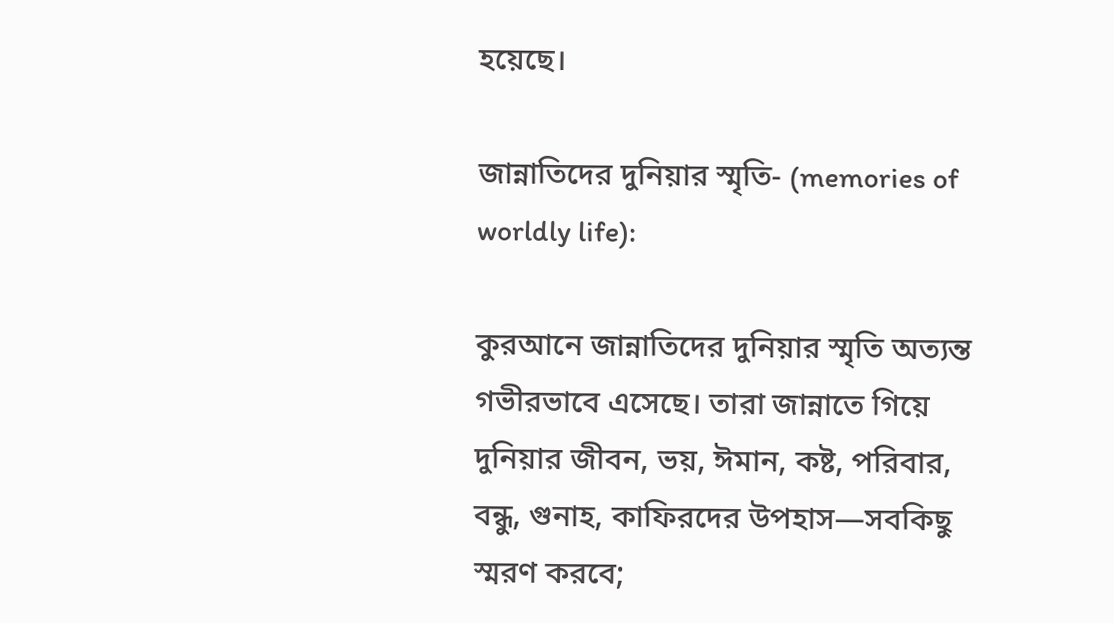হয়েছে।

জান্নাতিদের দুনিয়ার স্মৃতি- (memories of worldly life):

কুরআনে জান্নাতিদের দুনিয়ার স্মৃতি অত্যন্ত গভীরভাবে এসেছে। তারা জান্নাতে গিয়ে দুনিয়ার জীবন, ভয়, ঈমান, কষ্ট, পরিবার, বন্ধু, গুনাহ, কাফিরদের উপহাস—সবকিছু স্মরণ করবে;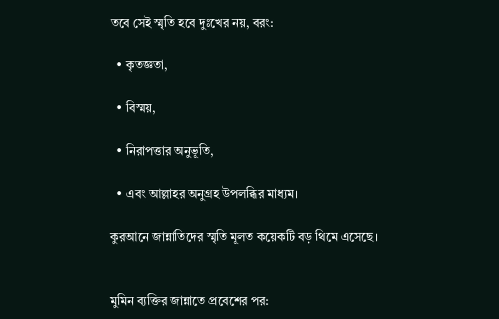তবে সেই স্মৃতি হবে দুঃখের নয়, বরং:

  • কৃতজ্ঞতা,

  • বিস্ময়,

  • নিরাপত্তার অনুভূতি,

  • এবং আল্লাহর অনুগ্রহ উপলব্ধির মাধ্যম।

কুরআনে জান্নাতিদের স্মৃতি মূলত কয়েকটি বড় থিমে এসেছে।


মুমিন ব্যক্তির জান্নাতে প্রবেশের পর: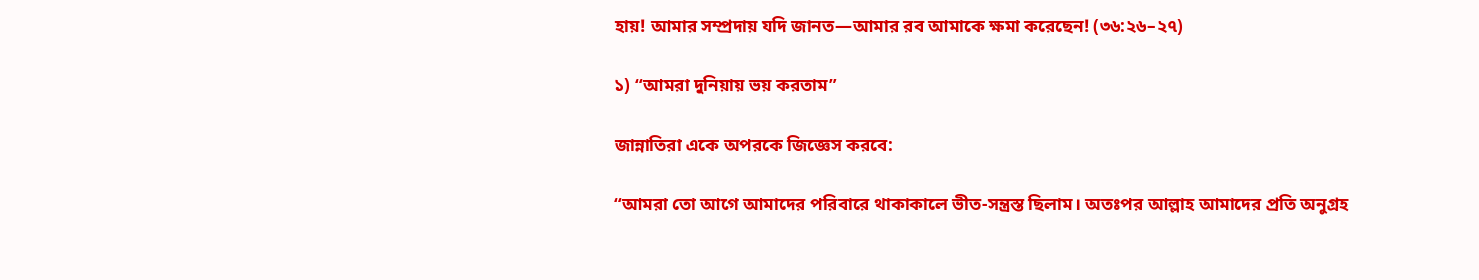হায়! আমার সম্প্রদায় যদি জানত—আমার রব আমাকে ক্ষমা করেছেন! (৩৬:২৬–২৭)

১) “আমরা দুনিয়ায় ভয় করতাম”

জান্নাতিরা একে অপরকে জিজ্ঞেস করবে:

“আমরা তো আগে আমাদের পরিবারে থাকাকালে ভীত-সন্ত্রস্ত ছিলাম। অতঃপর আল্লাহ আমাদের প্রতি অনুগ্রহ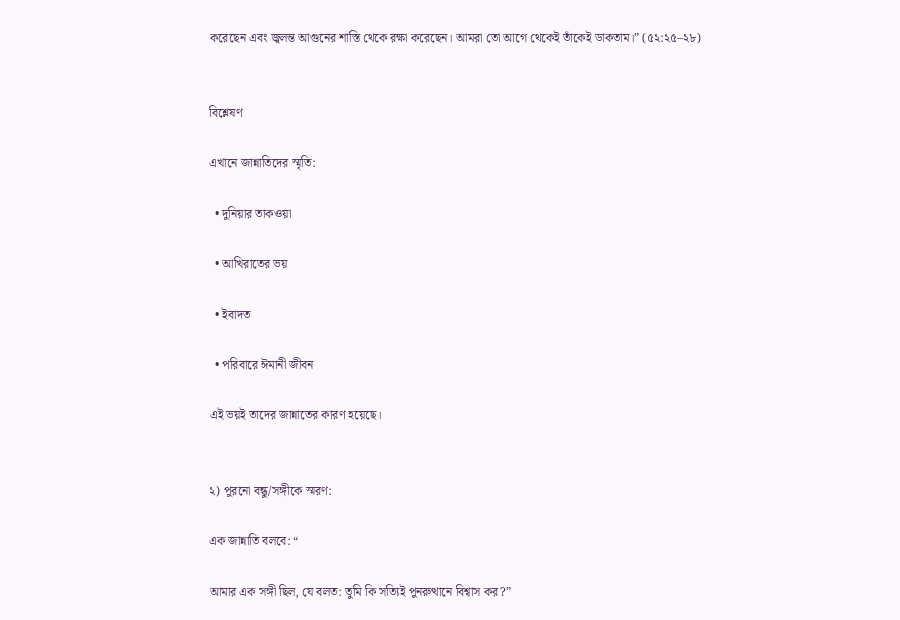করেছেন এবং জ্বলন্ত আগুনের শাস্তি থেকে রক্ষা করেছেন। আমরা তো আগে থেকেই তাঁকেই ডাকতাম।” (৫২:২৫–২৮)


বিশ্লেষণ

এখানে জান্নাতিদের স্মৃতি:

  • দুনিয়ার তাকওয়া

  • আখিরাতের ভয়

  • ইবাদত

  • পরিবারে ঈমানী জীবন

এই ভয়ই তাদের জান্নাতের কারণ হয়েছে।


২) পুরনো বন্ধু/সঙ্গীকে স্মরণ:

এক জান্নাতি বলবে: “

আমার এক সঙ্গী ছিল, যে বলত: তুমি কি সত্যিই পুনরুত্থানে বিশ্বাস কর?”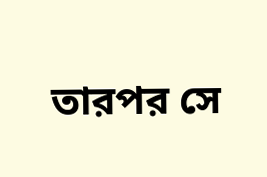তারপর সে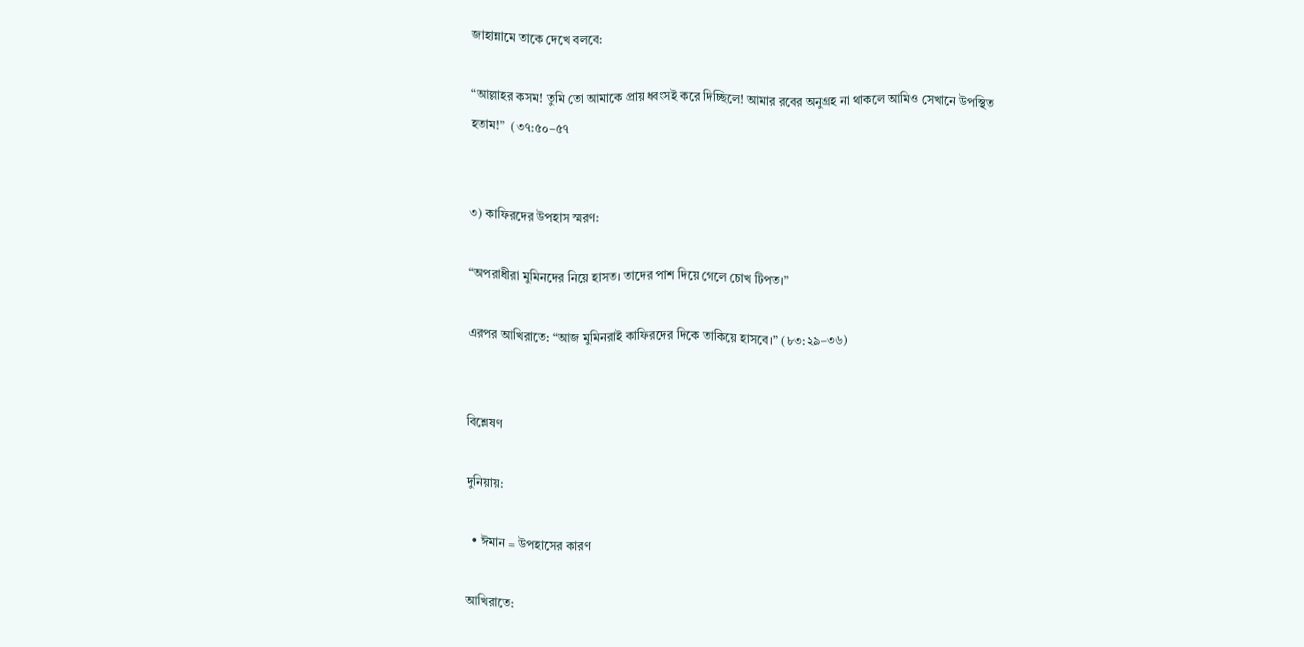জাহান্নামে তাকে দেখে বলবে:

“আল্লাহর কসম! তুমি তো আমাকে প্রায় ধ্বংসই করে দিচ্ছিলে! আমার রবের অনুগ্রহ না থাকলে আমিও সেখানে উপস্থিত হতাম!”  (৩৭:৫০–৫৭


৩) কাফিরদের উপহাস স্মরণ:

“অপরাধীরা মুমিনদের নিয়ে হাসত। তাদের পাশ দিয়ে গেলে চোখ টিপত।”

এরপর আখিরাতে: “আজ মুমিনরাই কাফিরদের দিকে তাকিয়ে হাসবে।” (৮৩:২৯–৩৬)


বিশ্লেষণ

দুনিয়ায়:

  • ঈমান = উপহাসের কারণ

আখিরাতে: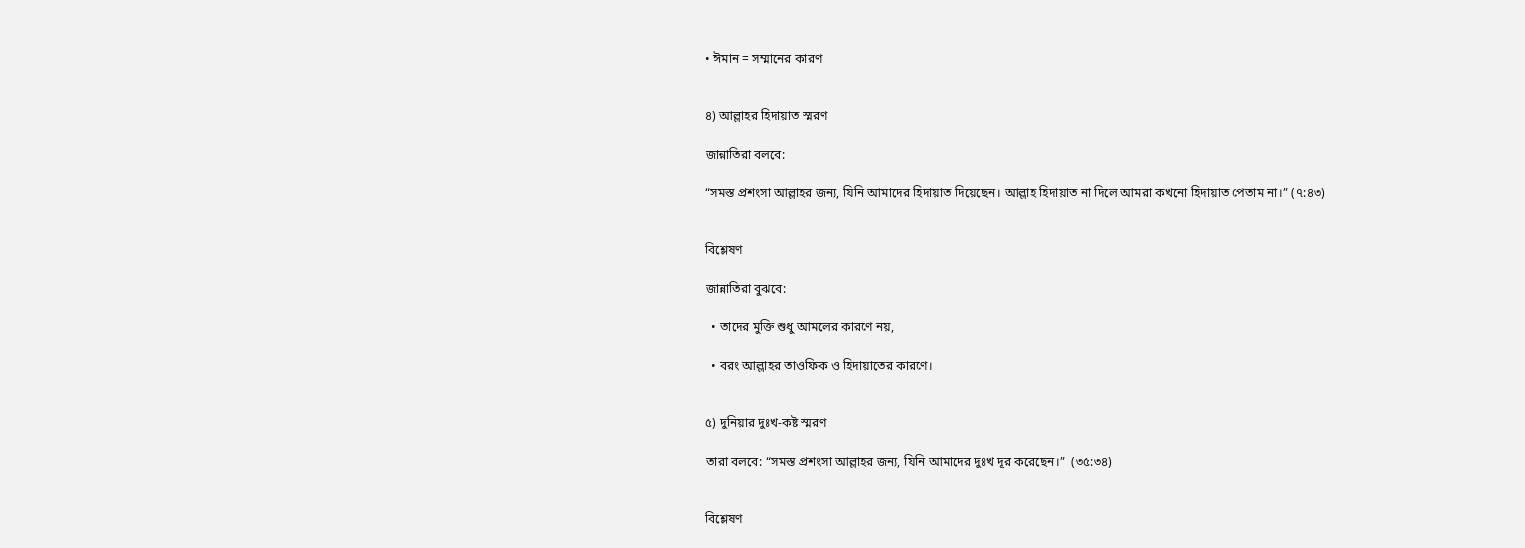• ঈমান = সম্মানের কারণ


৪) আল্লাহর হিদায়াত স্মরণ

জান্নাতিরা বলবে:

“সমস্ত প্রশংসা আল্লাহর জন্য, যিনি আমাদের হিদায়াত দিয়েছেন। আল্লাহ হিদায়াত না দিলে আমরা কখনো হিদায়াত পেতাম না।” (৭:৪৩)


বিশ্লেষণ

জান্নাতিরা বুঝবে:

  • তাদের মুক্তি শুধু আমলের কারণে নয়,

  • বরং আল্লাহর তাওফিক ও হিদায়াতের কারণে।


৫) দুনিয়ার দুঃখ-কষ্ট স্মরণ

তারা বলবে: “সমস্ত প্রশংসা আল্লাহর জন্য, যিনি আমাদের দুঃখ দূর করেছেন।”  (৩৫:৩৪)


বিশ্লেষণ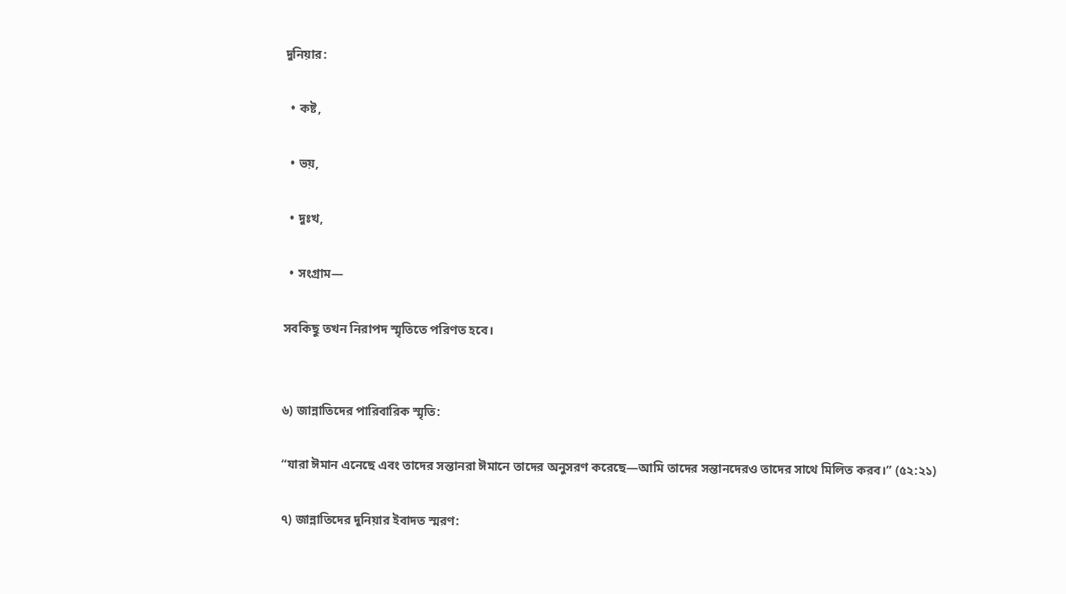দুনিয়ার:

  • কষ্ট,

  • ভয়,

  • দুঃখ,

  • সংগ্রাম—

সবকিছু তখন নিরাপদ স্মৃতিতে পরিণত হবে।


৬) জান্নাতিদের পারিবারিক স্মৃতি:

“যারা ঈমান এনেছে এবং তাদের সন্তানরা ঈমানে তাদের অনুসরণ করেছে—আমি তাদের সন্তানদেরও তাদের সাথে মিলিত করব।” (৫২:২১)

৭) জান্নাতিদের দুনিয়ার ইবাদত স্মরণ: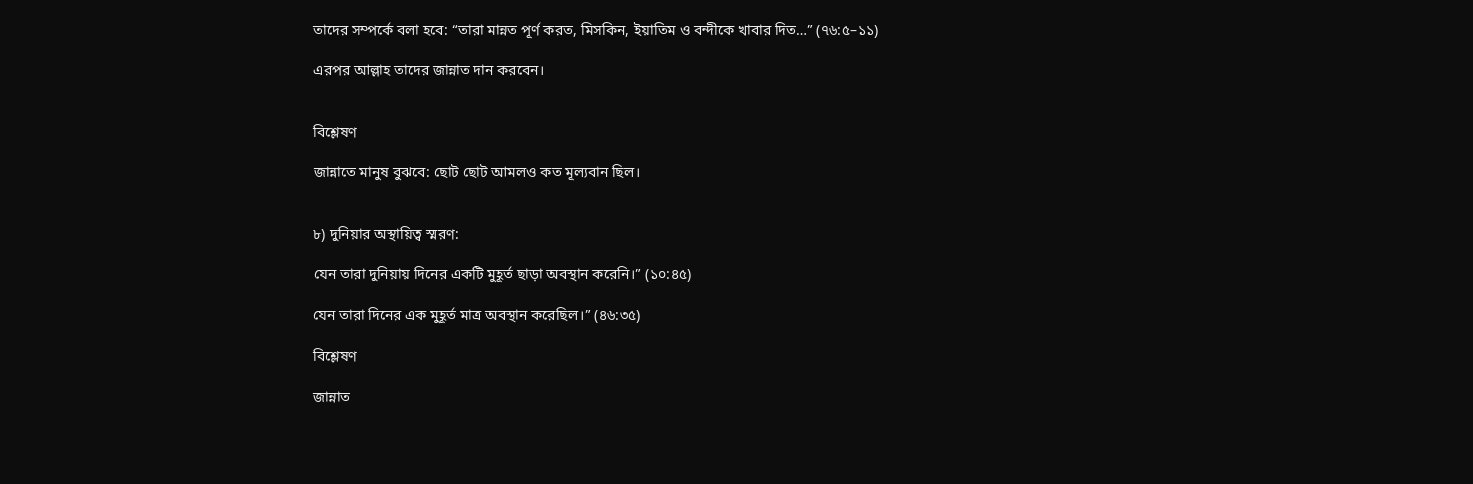তাদের সম্পর্কে বলা হবে: “তারা মান্নত পূর্ণ করত, মিসকিন, ইয়াতিম ও বন্দীকে খাবার দিত…” (৭৬:৫–১১)

এরপর আল্লাহ তাদের জান্নাত দান করবেন।


বিশ্লেষণ

জান্নাতে মানুষ বুঝবে: ছোট ছোট আমলও কত মূল্যবান ছিল।


৮) দুনিয়ার অস্থায়িত্ব স্মরণ:

যেন তারা দুনিয়ায় দিনের একটি মুহূর্ত ছাড়া অবস্থান করেনি।” (১০:৪৫)

যেন তারা দিনের এক মুহূর্ত মাত্র অবস্থান করেছিল।” (৪৬:৩৫)

বিশ্লেষণ

জান্নাত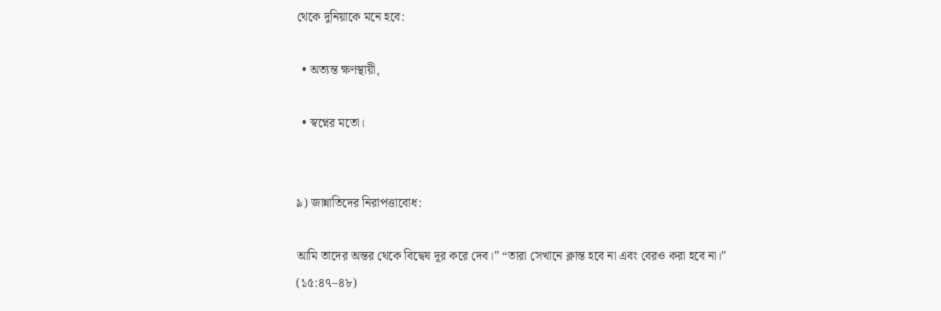থেকে দুনিয়াকে মনে হবে:

  • অত্যন্ত ক্ষণস্থায়ী,

  • স্বপ্নের মতো।


৯) জান্নাতিদের নিরাপত্তাবোধ:

আমি তাদের অন্তর থেকে বিদ্বেষ দূর করে দেব।” “তারা সেখানে ক্লান্ত হবে না এবং বেরও করা হবে না।”
(১৫:৪৭–৪৮)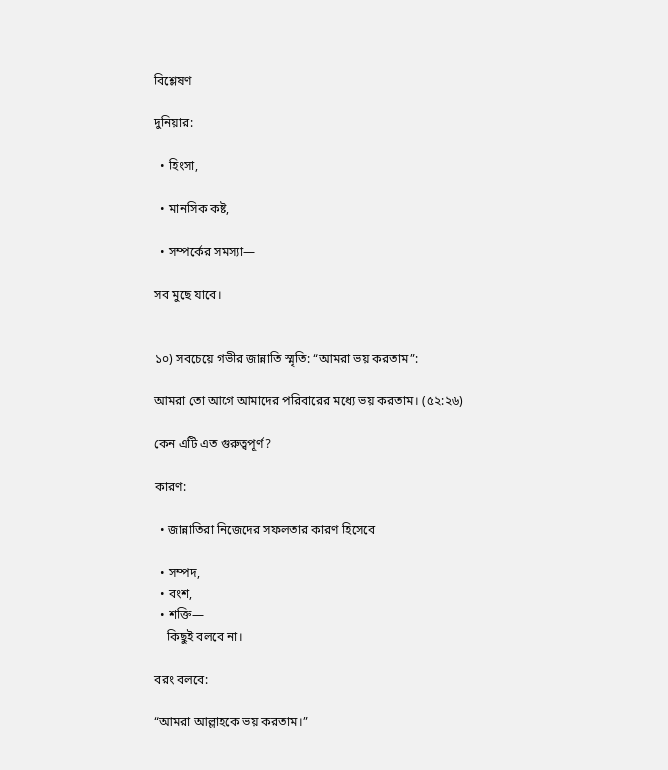বিশ্লেষণ

দুনিয়ার:

  • হিংসা,

  • মানসিক কষ্ট,

  • সম্পর্কের সমস্যা—

সব মুছে যাবে।


১০) সবচেয়ে গভীর জান্নাতি স্মৃতি: “আমরা ভয় করতাম”:

আমরা তো আগে আমাদের পরিবারের মধ্যে ভয় করতাম। (৫২:২৬)

কেন এটি এত গুরুত্বপূর্ণ?

কারণ:

  • জান্নাতিরা নিজেদের সফলতার কারণ হিসেবে

  • সম্পদ,
  • বংশ,
  • শক্তি—
    কিছুই বলবে না।

বরং বলবে:

“আমরা আল্লাহকে ভয় করতাম।”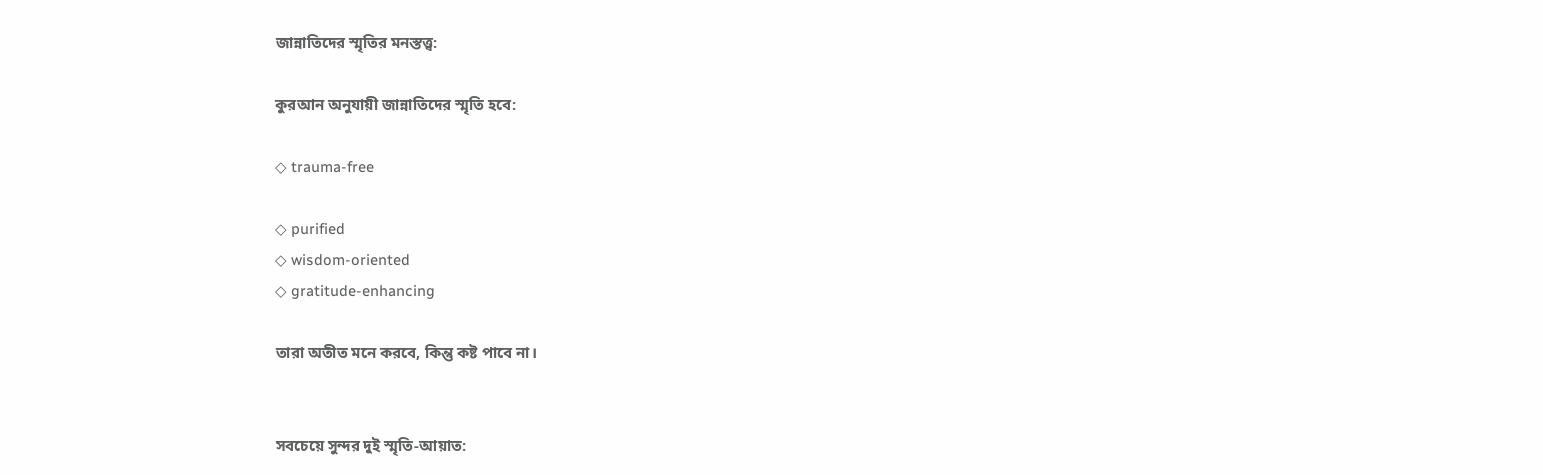জান্নাতিদের স্মৃতির মনস্তত্ত্ব:

কুরআন অনুযায়ী জান্নাতিদের স্মৃতি হবে:

◇ trauma-free

◇ purified
◇ wisdom-oriented
◇ gratitude-enhancing

তারা অতীত মনে করবে, কিন্তু কষ্ট পাবে না।


সবচেয়ে সুন্দর দুই স্মৃতি-আয়াত: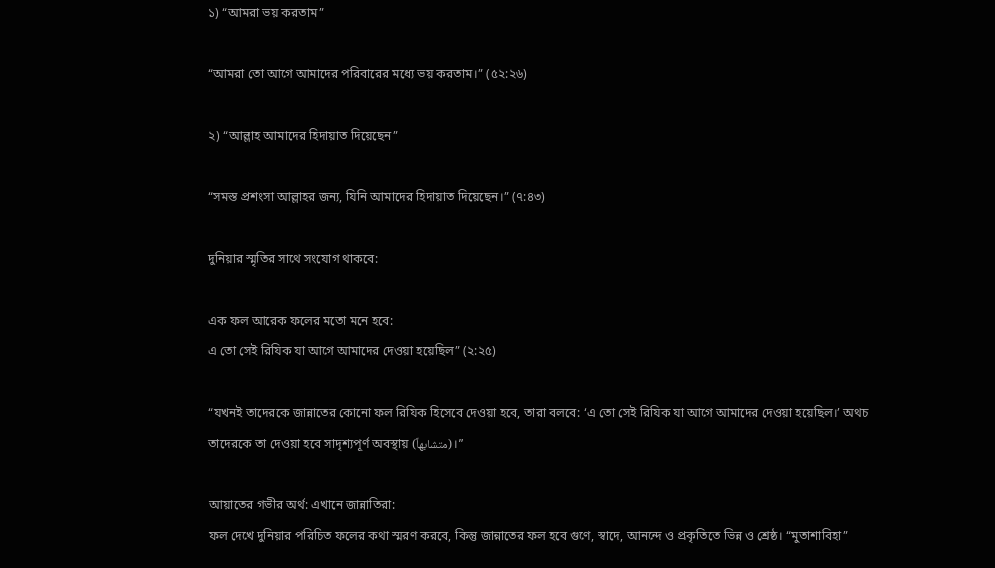১) “আমরা ভয় করতাম”

“আমরা তো আগে আমাদের পরিবারের মধ্যে ভয় করতাম।” (৫২:২৬)

২) “আল্লাহ আমাদের হিদায়াত দিয়েছেন”

“সমস্ত প্রশংসা আল্লাহর জন্য, যিনি আমাদের হিদায়াত দিয়েছেন।” (৭:৪৩)

দুনিয়ার স্মৃতির সাথে সংযোগ থাকবে:

এক ফল আরেক ফলের মতো মনে হবে:
এ তো সেই রিযিক যা আগে আমাদের দেওয়া হয়েছিল” (২:২৫)

“যখনই তাদেরকে জান্নাতের কোনো ফল রিযিক হিসেবে দেওয়া হবে, তারা বলবে: ‘এ তো সেই রিযিক যা আগে আমাদের দেওয়া হয়েছিল।’ অথচ তাদেরকে তা দেওয়া হবে সাদৃশ্যপূর্ণ অবস্থায় (متشابهاً)।”

আয়াতের গভীর অর্থ: এখানে জান্নাতিরা:
ফল দেখে দুনিয়ার পরিচিত ফলের কথা স্মরণ করবে, কিন্তু জান্নাতের ফল হবে গুণে, স্বাদে, আনন্দে ও প্রকৃতিতে ভিন্ন ও শ্রেষ্ঠ। “মুতাশাবিহা”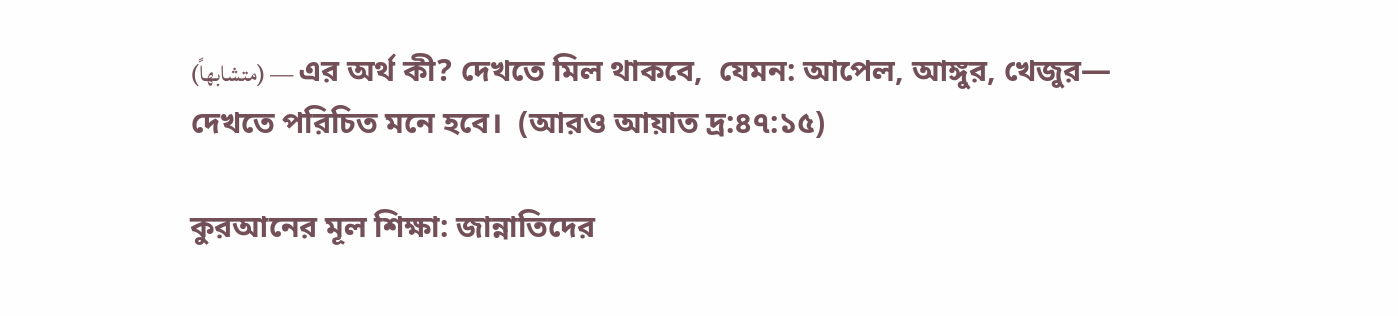(متشابهاً) — এর অর্থ কী? দেখতে মিল থাকবে,  যেমন: আপেল, আঙ্গুর, খেজুর— দেখতে পরিচিত মনে হবে।  (আরও আয়াত দ্র:৪৭:১৫)

কুরআনের মূল শিক্ষা: জান্নাতিদের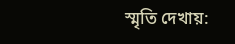স্মৃতি দেখায়: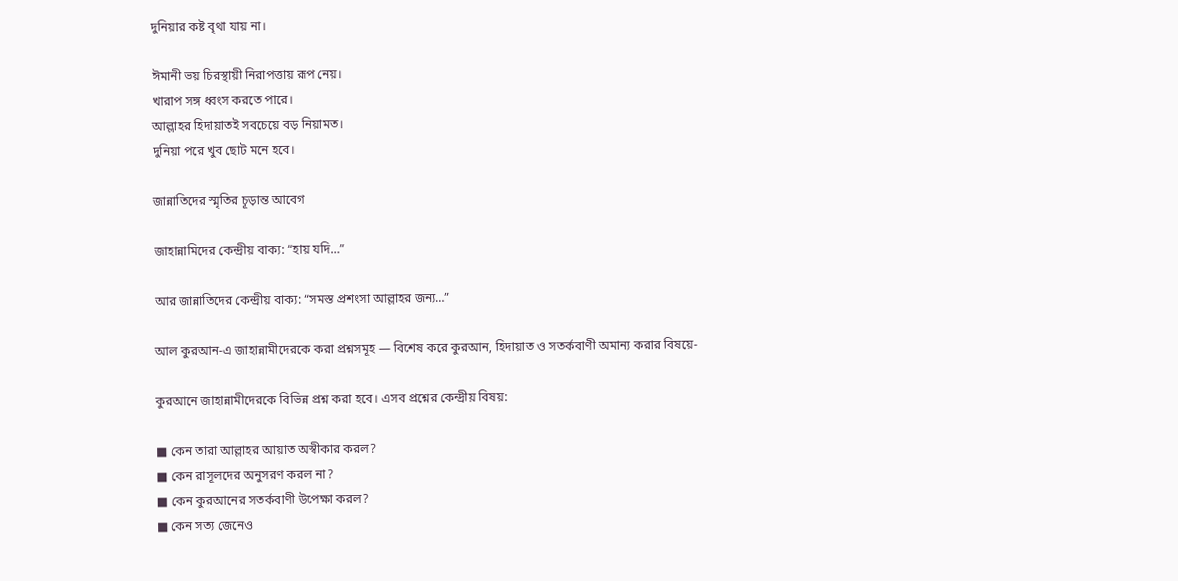দুনিয়ার কষ্ট বৃথা যায় না।

ঈমানী ভয় চিরস্থায়ী নিরাপত্তায় রূপ নেয়।
খারাপ সঙ্গ ধ্বংস করতে পারে।
আল্লাহর হিদায়াতই সবচেয়ে বড় নিয়ামত।
দুনিয়া পরে খুব ছোট মনে হবে।

জান্নাতিদের স্মৃতির চূড়ান্ত আবেগ

জাহান্নামিদের কেন্দ্রীয় বাক্য: “হায় যদি…”

আর জান্নাতিদের কেন্দ্রীয় বাক্য: “সমস্ত প্রশংসা আল্লাহর জন্য…”

আল কুরআন-এ জাহান্নামীদেরকে করা প্রশ্নসমূহ — বিশেষ করে কুরআন, হিদায়াত ও সতর্কবাণী অমান্য করার বিষয়ে-

কুরআনে জাহান্নামীদেরকে বিভিন্ন প্রশ্ন করা হবে। এসব প্রশ্নের কেন্দ্রীয় বিষয়:

■ কেন তারা আল্লাহর আয়াত অস্বীকার করল?
■ কেন রাসূলদের অনুসরণ করল না?
■ কেন কুরআনের সতর্কবাণী উপেক্ষা করল?
■ কেন সত্য জেনেও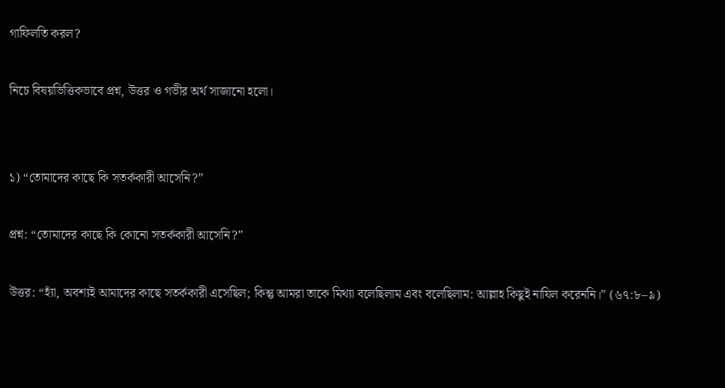গাফিলতি করল?

নিচে বিষয়ভিত্তিকভাবে প্রশ্ন, উত্তর ও গভীর অর্থ সাজানো হলো।


১) “তোমাদের কাছে কি সতর্ককারী আসেনি?”

প্রশ্ন: “তোমাদের কাছে কি কোনো সতর্ককারী আসেনি?”

উত্তর: “হ্যাঁ, অবশ্যই আমাদের কাছে সতর্ককারী এসেছিল; কিন্তু আমরা তাকে মিথ্যা বলেছিলাম এবং বলেছিলাম: আল্লাহ কিছুই নাযিল করেননি।” (৬৭:৮–৯)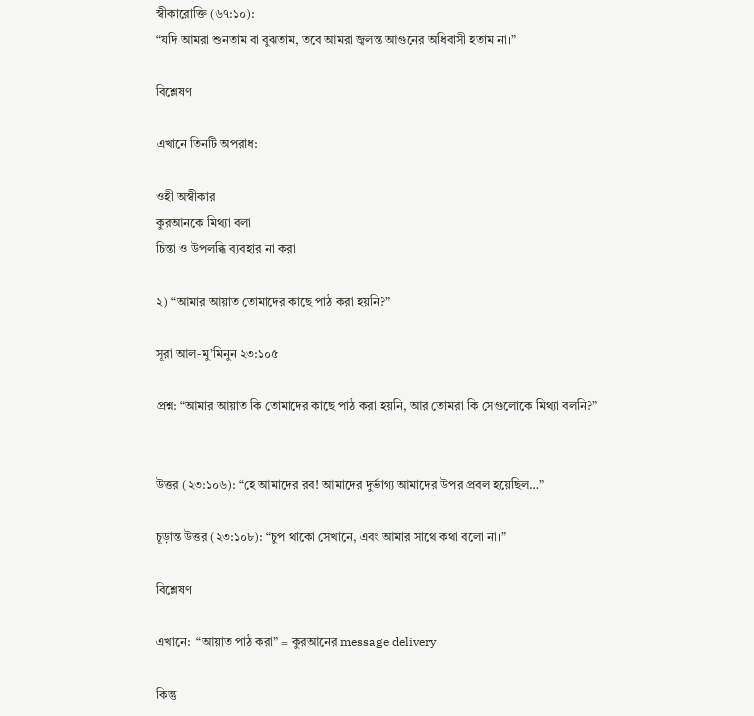স্বীকারোক্তি (৬৭:১০):
“যদি আমরা শুনতাম বা বুঝতাম, তবে আমরা জ্বলন্ত আগুনের অধিবাসী হতাম না।”

বিশ্লেষণ

এখানে তিনটি অপরাধ:

ওহী অস্বীকার
কুরআনকে মিথ্যা বলা
চিন্তা ও উপলব্ধি ব্যবহার না করা

২) “আমার আয়াত তোমাদের কাছে পাঠ করা হয়নি?”

সূরা আল-মু’মিনুন ২৩:১০৫

প্রশ্ন: “আমার আয়াত কি তোমাদের কাছে পাঠ করা হয়নি, আর তোমরা কি সেগুলোকে মিথ্যা বলনি?”


উত্তর (২৩:১০৬): “হে আমাদের রব! আমাদের দুর্ভাগ্য আমাদের উপর প্রবল হয়েছিল…”

চূড়ান্ত উত্তর (২৩:১০৮): “চুপ থাকো সেখানে, এবং আমার সাথে কথা বলো না।”

বিশ্লেষণ

এখানে:  “আয়াত পাঠ করা” = কুরআনের message delivery

কিন্তু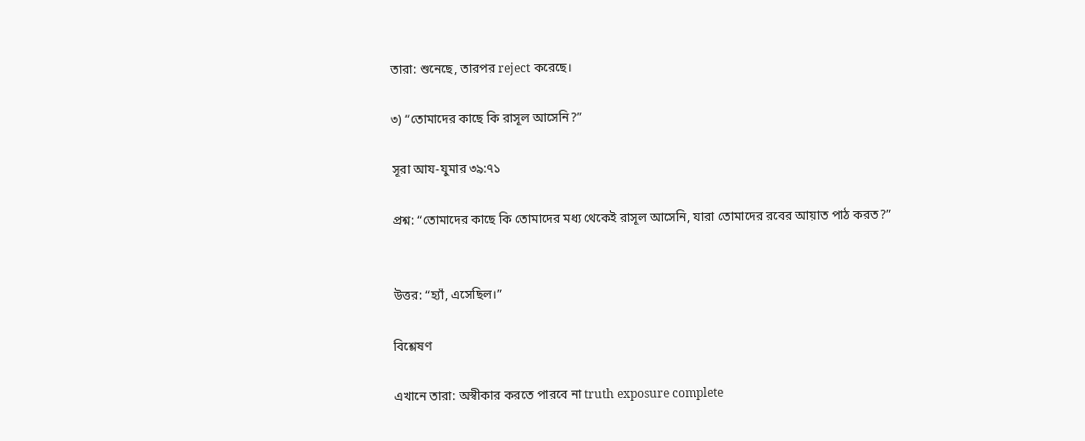তারা: শুনেছে, তারপর reject করেছে।

৩) “তোমাদের কাছে কি রাসূল আসেনি?”

সূরা আয-যুমার ৩৯:৭১

প্রশ্ন: “তোমাদের কাছে কি তোমাদের মধ্য থেকেই রাসূল আসেনি, যারা তোমাদের রবের আয়াত পাঠ করত?”


উত্তর: “হ্যাঁ, এসেছিল।”

বিশ্লেষণ

এখানে তারা: অস্বীকার করতে পারবে না truth exposure complete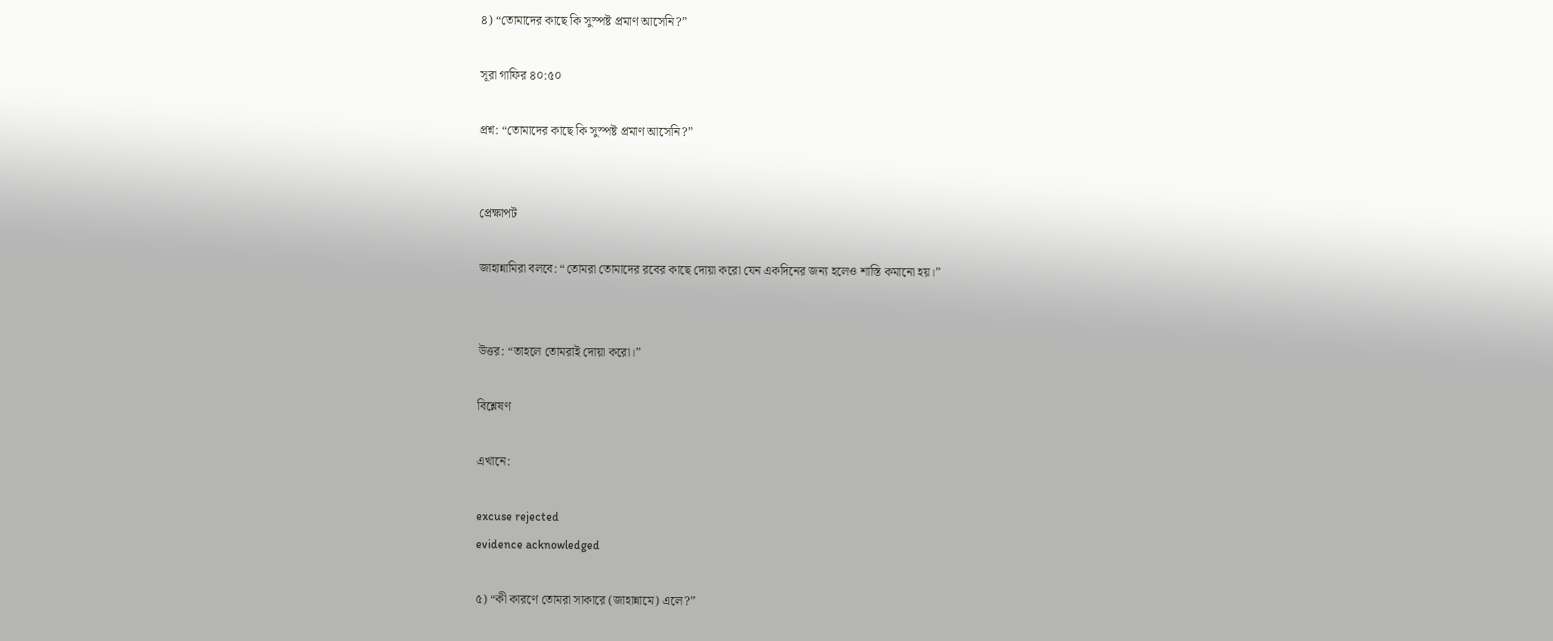৪) “তোমাদের কাছে কি সুস্পষ্ট প্রমাণ আসেনি?”

সূরা গাফির ৪০:৫০

প্রশ্ন: “তোমাদের কাছে কি সুস্পষ্ট প্রমাণ আসেনি?”


প্রেক্ষাপট

জাহান্নামিরা বলবে: “তোমরা তোমাদের রবের কাছে দোয়া করো যেন একদিনের জন্য হলেও শাস্তি কমানো হয়।”


উত্তর: “তাহলে তোমরাই দোয়া করো।”

বিশ্লেষণ

এখানে:

excuse rejected
evidence acknowledged

৫) “কী কারণে তোমরা সাকারে (জাহান্নামে) এলে?”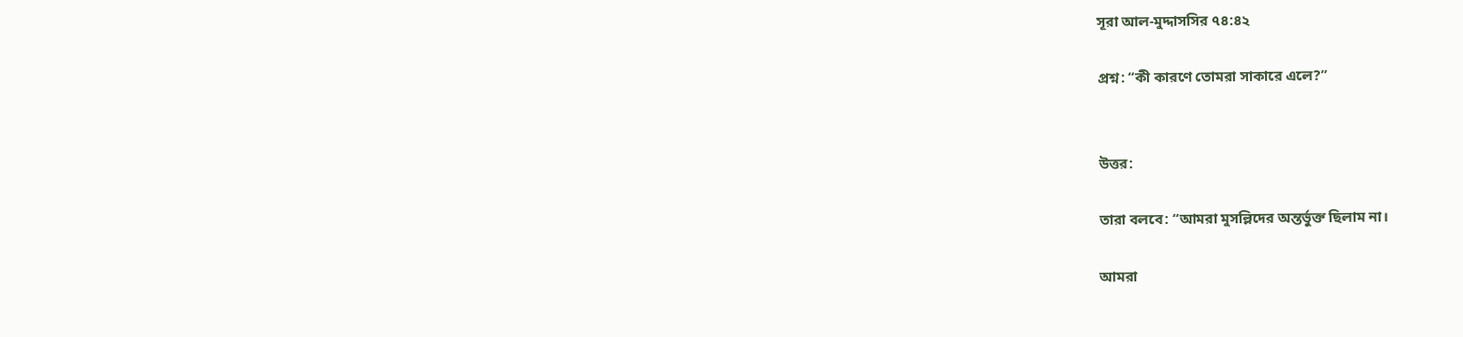সূরা আল-মুদ্দাসসির ৭৪:৪২

প্রশ্ন: “কী কারণে তোমরা সাকারে এলে?”


উত্তর:

তারা বলবে: “আমরা মুসল্লিদের অন্তর্ভুক্ত ছিলাম না।

আমরা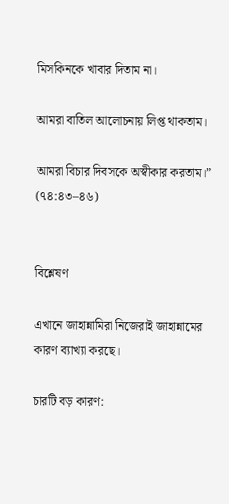মিসকিনকে খাবার দিতাম না।

আমরা বাতিল আলোচনায় লিপ্ত থাকতাম।

আমরা বিচার দিবসকে অস্বীকার করতাম।” (৭৪:৪৩–৪৬)


বিশ্লেষণ

এখানে জাহান্নামিরা নিজেরাই জাহান্নামের কারণ ব্যাখ্যা করছে।

চারটি বড় কারণ: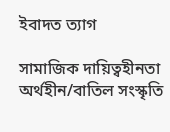ইবাদত ত্যাগ

সামাজিক দায়িত্বহীনতা
অর্থহীন/বাতিল সংস্কৃতি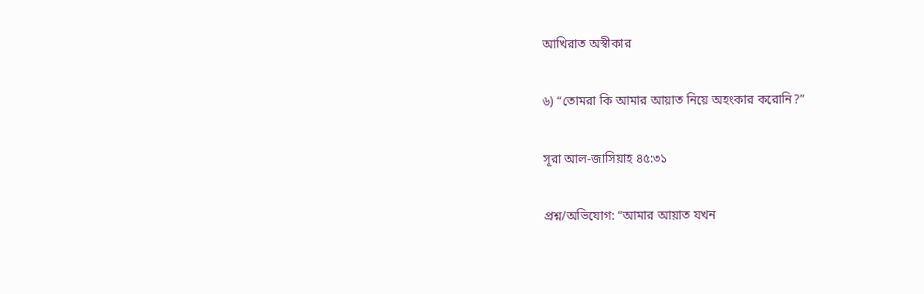আখিরাত অস্বীকার

৬) “তোমরা কি আমার আয়াত নিয়ে অহংকার করোনি?”

সূরা আল-জাসিয়াহ ৪৫:৩১

প্রশ্ন/অভিযোগ: “আমার আয়াত যখন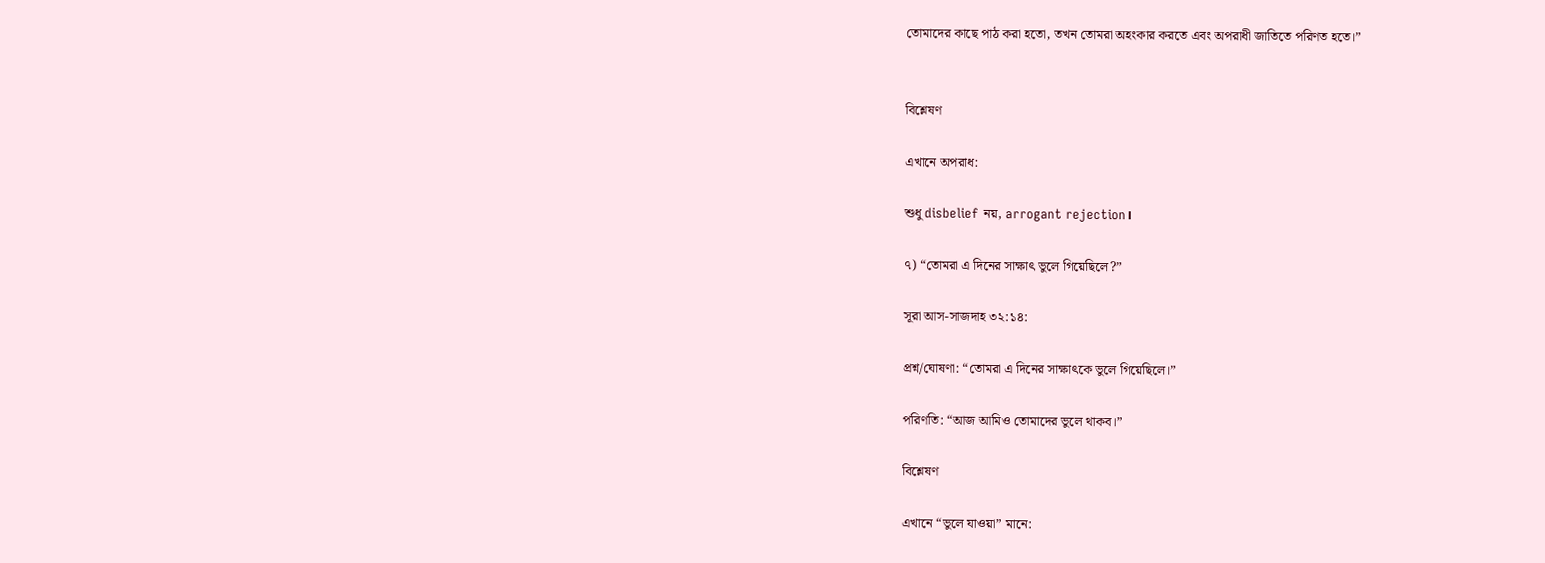তোমাদের কাছে পাঠ করা হতো, তখন তোমরা অহংকার করতে এবং অপরাধী জাতিতে পরিণত হতে।”


বিশ্লেষণ

এখানে অপরাধ:

শুধু disbelief নয়, arrogant rejection।

৭) “তোমরা এ দিনের সাক্ষাৎ ভুলে গিয়েছিলে?”

সূরা আস-সাজদাহ ৩২:১৪:

প্রশ্ন/ঘোষণা: “তোমরা এ দিনের সাক্ষাৎকে ভুলে গিয়েছিলে।”

পরিণতি: “আজ আমিও তোমাদের ভুলে থাকব।”

বিশ্লেষণ

এখানে “ভুলে যাওয়া” মানে: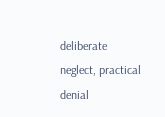deliberate neglect, practical denial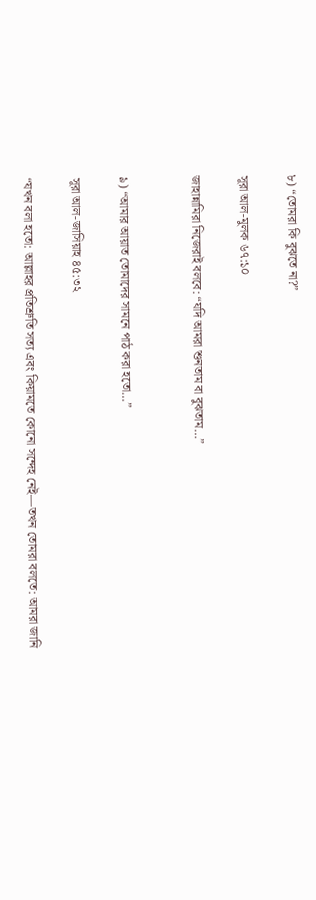৮) “তোমরা কি বুঝতে না?”

সূরা আল-মুলক ৬৭:১০

জাহান্নামিরা নিজেরাই বলবে: “যদি আমরা শুনতাম বা বুঝতাম…”


৯) “আমার আয়াত তোমাদের সামনে পাঠ করা হতো…”

সূরা আল-জাসিয়াহ ৪৫:৩২

“যখন বলা হতো: আল্লাহর প্রতিশ্রুতি সত্য এবং কিয়ামতে কোনো সন্দেহ নেই—তখন তোমরা বলতে: আমরা জানি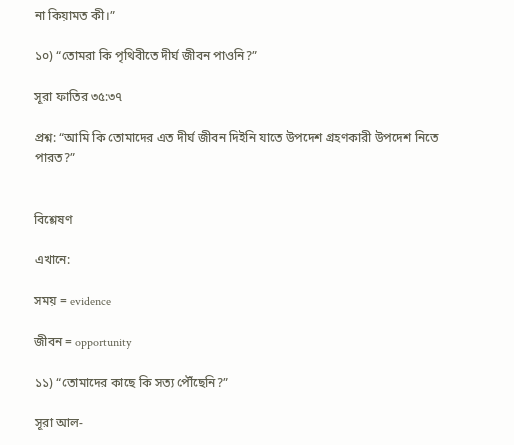না কিয়ামত কী।”

১০) “তোমরা কি পৃথিবীতে দীর্ঘ জীবন পাওনি?”

সূরা ফাতির ৩৫:৩৭

প্রশ্ন: “আমি কি তোমাদের এত দীর্ঘ জীবন দিইনি যাতে উপদেশ গ্রহণকারী উপদেশ নিতে পারত?”


বিশ্লেষণ

এখানে:

সময় = evidence

জীবন = opportunity

১১) “তোমাদের কাছে কি সত্য পৌঁছেনি?”

সূরা আল-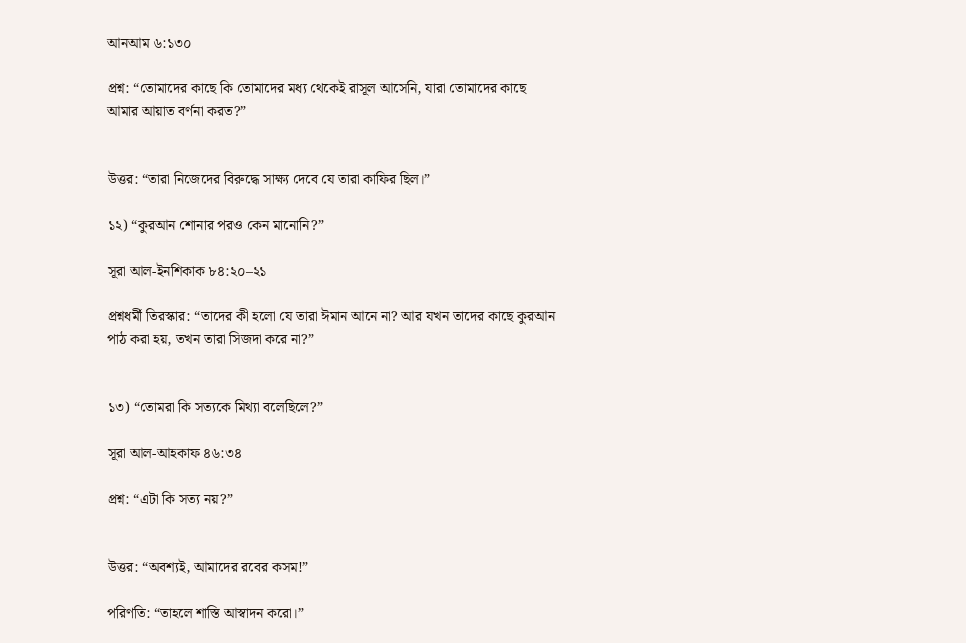আনআম ৬:১৩০

প্রশ্ন: “তোমাদের কাছে কি তোমাদের মধ্য থেকেই রাসূল আসেনি, যারা তোমাদের কাছে আমার আয়াত বর্ণনা করত?”


উত্তর: “তারা নিজেদের বিরুদ্ধে সাক্ষ্য দেবে যে তারা কাফির ছিল।”

১২) “কুরআন শোনার পরও কেন মানোনি?”

সূরা আল-ইনশিকাক ৮৪:২০–২১

প্রশ্নধর্মী তিরস্কার: “তাদের কী হলো যে তারা ঈমান আনে না? আর যখন তাদের কাছে কুরআন পাঠ করা হয়, তখন তারা সিজদা করে না?”


১৩) “তোমরা কি সত্যকে মিথ্যা বলেছিলে?”

সূরা আল-আহকাফ ৪৬:৩৪

প্রশ্ন: “এটা কি সত্য নয়?”


উত্তর: “অবশ্যই, আমাদের রবের কসম!”

পরিণতি: “তাহলে শাস্তি আস্বাদন করো।”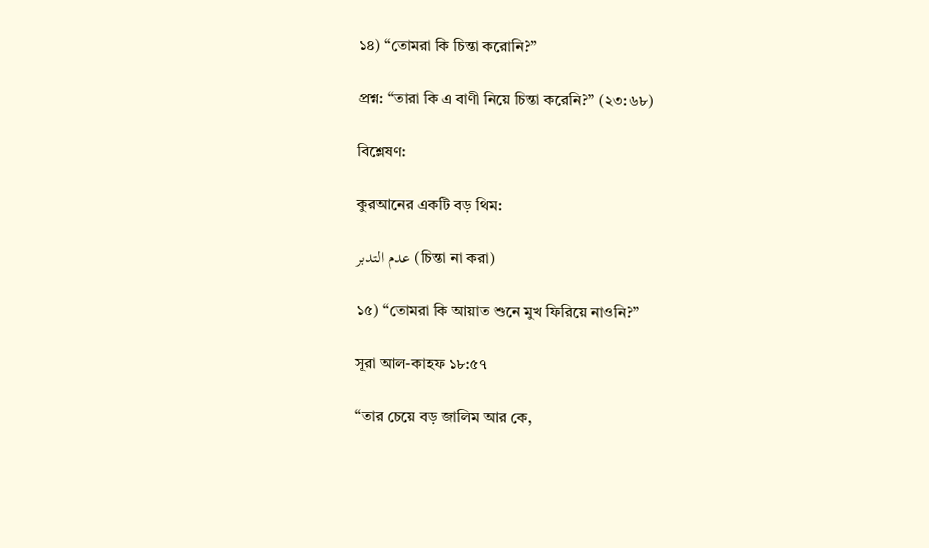১৪) “তোমরা কি চিন্তা করোনি?”

প্রশ্ন: “তারা কি এ বাণী নিয়ে চিন্তা করেনি?” (২৩:৬৮)

বিশ্লেষণ:

কুরআনের একটি বড় থিম:

عدم التدبر (চিন্তা না করা)

১৫) “তোমরা কি আয়াত শুনে মুখ ফিরিয়ে নাওনি?”

সূরা আল-কাহফ ১৮:৫৭

“তার চেয়ে বড় জালিম আর কে,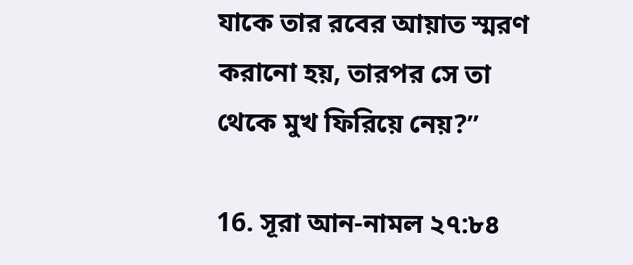যাকে তার রবের আয়াত স্মরণ করানো হয়, তারপর সে তা থেকে মুখ ফিরিয়ে নেয়?”

16. সূরা আন-নামল ২৭:৮৪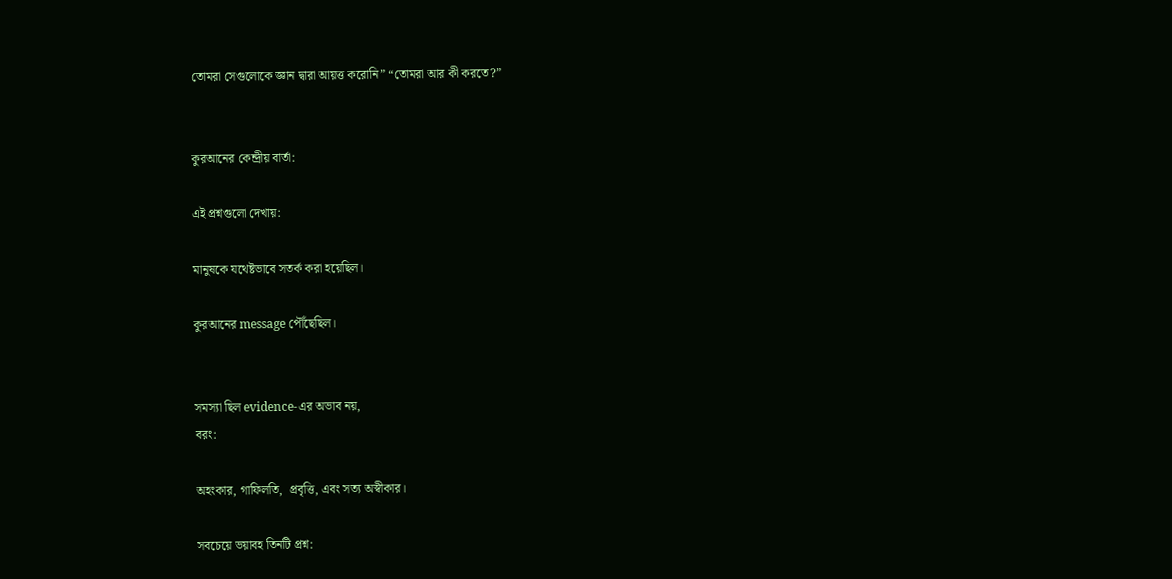তোমরা সেগুলোকে জ্ঞান দ্বারা আয়ত্ত করোনি” “তোমরা আর কী করতে?”


কুরআনের কেন্দ্রীয় বার্তা:

এই প্রশ্নগুলো দেখায়:

মানুষকে যথেষ্টভাবে সতর্ক করা হয়েছিল।

কুরআনের message পৌঁছেছিল।


সমস্যা ছিল evidence-এর অভাব নয়,
বরং:

অহংকার, গাফিলতি,  প্রবৃত্তি, এবং সত্য অস্বীকার।

সবচেয়ে ভয়াবহ তিনটি প্রশ্ন: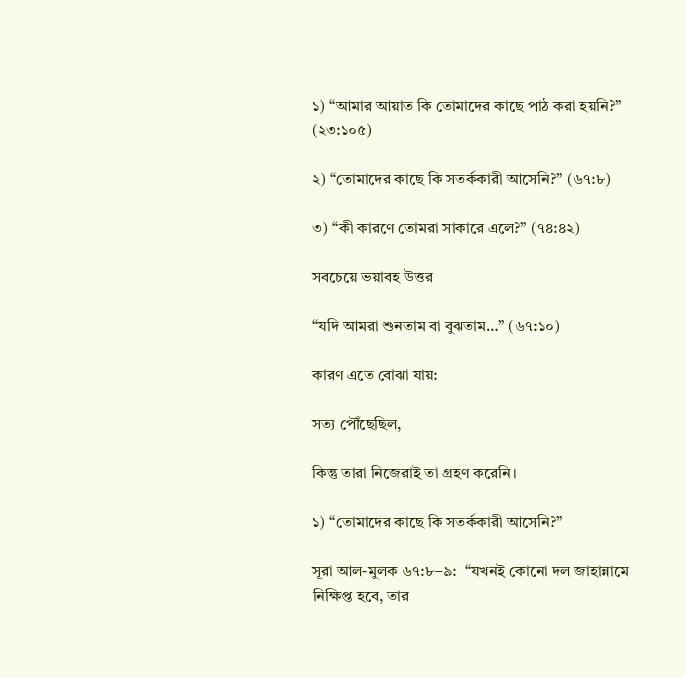১) “আমার আয়াত কি তোমাদের কাছে পাঠ করা হয়নি?” (২৩:১০৫)

২) “তোমাদের কাছে কি সতর্ককারী আসেনি?” (৬৭:৮)

৩) “কী কারণে তোমরা সাকারে এলে?” (৭৪:৪২)

সবচেয়ে ভয়াবহ উত্তর

“যদি আমরা শুনতাম বা বুঝতাম…” (৬৭:১০)

কারণ এতে বোঝা যায়:

সত্য পৌঁছেছিল,

কিন্তু তারা নিজেরাই তা গ্রহণ করেনি।

১) “তোমাদের কাছে কি সতর্ককারী আসেনি?”

সূরা আল-মুলক ৬৭:৮–৯:  “যখনই কোনো দল জাহান্নামে নিক্ষিপ্ত হবে, তার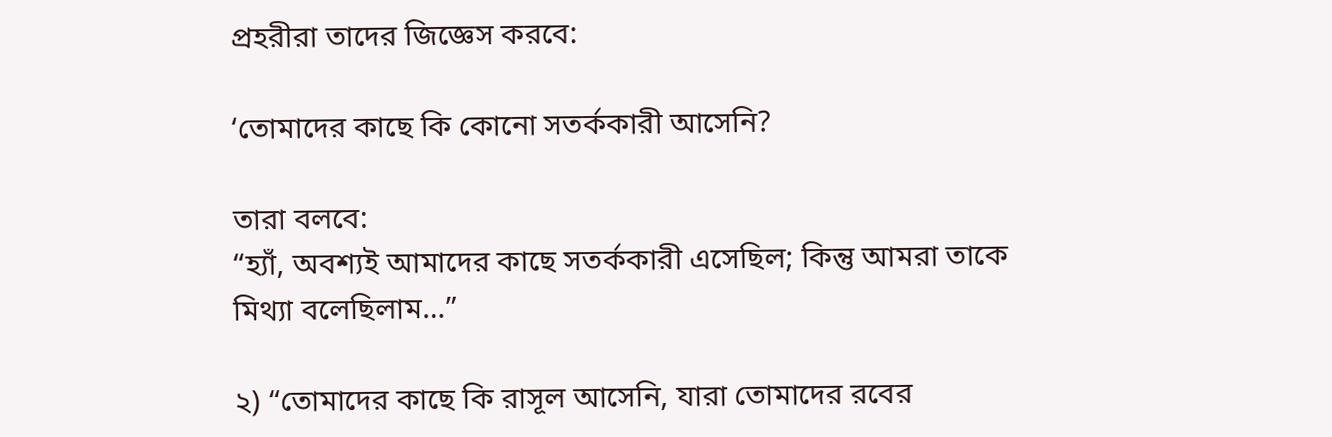প্রহরীরা তাদের জিজ্ঞেস করবে:

‘তোমাদের কাছে কি কোনো সতর্ককারী আসেনি?

তারা বলবে:
“হ্যাঁ, অবশ্যই আমাদের কাছে সতর্ককারী এসেছিল; কিন্তু আমরা তাকে মিথ্যা বলেছিলাম…”

২) “তোমাদের কাছে কি রাসূল আসেনি, যারা তোমাদের রবের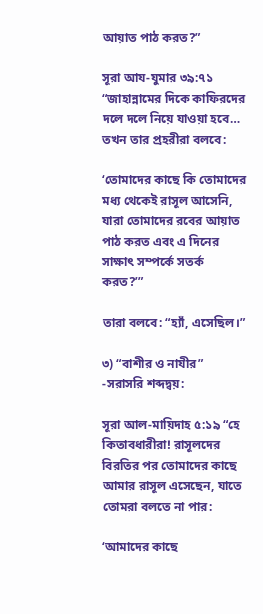আয়াত পাঠ করত?”

সূরা আয-যুমার ৩৯:৭১ “জাহান্নামের দিকে কাফিরদের দলে দলে নিয়ে যাওয়া হবে… তখন তার প্রহরীরা বলবে:

‘তোমাদের কাছে কি তোমাদের মধ্য থেকেই রাসূল আসেনি, যারা তোমাদের রবের আয়াত পাঠ করত এবং এ দিনের সাক্ষাৎ সম্পর্কে সতর্ক করত?’”

তারা বলবে: “হ্যাঁ, এসেছিল।”

৩) “বাশীর ও নাযীর” -সরাসরি শব্দদ্বয়:

সূরা আল-মায়িদাহ ৫:১৯ “হে কিতাবধারীরা! রাসূলদের বিরতির পর তোমাদের কাছে আমার রাসূল এসেছেন, যাতে তোমরা বলতে না পার:

‘আমাদের কাছে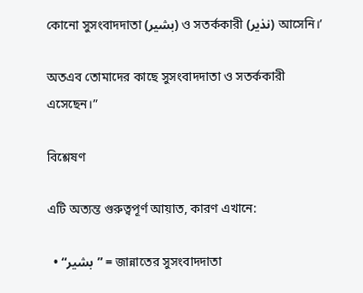কোনো সুসংবাদদাতা (بشير) ও সতর্ককারী (نذير) আসেনি।’

অতএব তোমাদের কাছে সুসংবাদদাতা ও সতর্ককারী এসেছেন।”

বিশ্লেষণ

এটি অত্যন্ত গুরুত্বপূর্ণ আয়াত, কারণ এখানে:

  • “بشير” = জান্নাতের সুসংবাদদাতা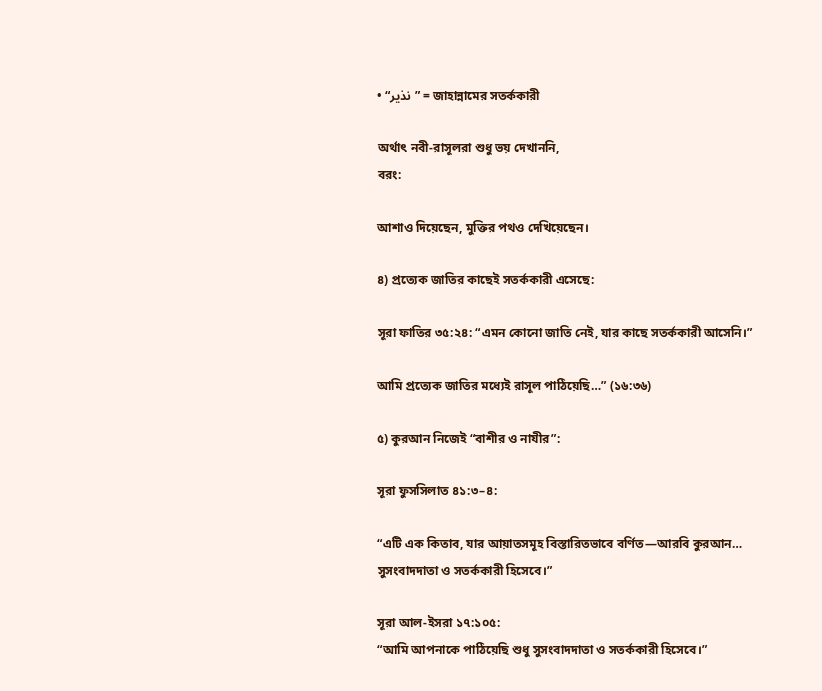• “نذير” = জাহান্নামের সতর্ককারী

অর্থাৎ নবী-রাসূলরা শুধু ভয় দেখাননি,
বরং:

আশাও দিয়েছেন, মুক্তির পথও দেখিয়েছেন।

৪) প্রত্যেক জাতির কাছেই সতর্ককারী এসেছে:

সূরা ফাতির ৩৫:২৪: “এমন কোনো জাতি নেই, যার কাছে সতর্ককারী আসেনি।”

আমি প্রত্যেক জাতির মধ্যেই রাসূল পাঠিয়েছি…” (১৬:৩৬)

৫) কুরআন নিজেই “বাশীর ও নাযীর”:

সূরা ফুসসিলাত ৪১:৩–৪:

“এটি এক কিতাব, যার আয়াতসমূহ বিস্তারিতভাবে বর্ণিত—আরবি কুরআন…
সুসংবাদদাতা ও সতর্ককারী হিসেবে।”

সূরা আল-ইসরা ১৭:১০৫:
“আমি আপনাকে পাঠিয়েছি শুধু সুসংবাদদাতা ও সতর্ককারী হিসেবে।”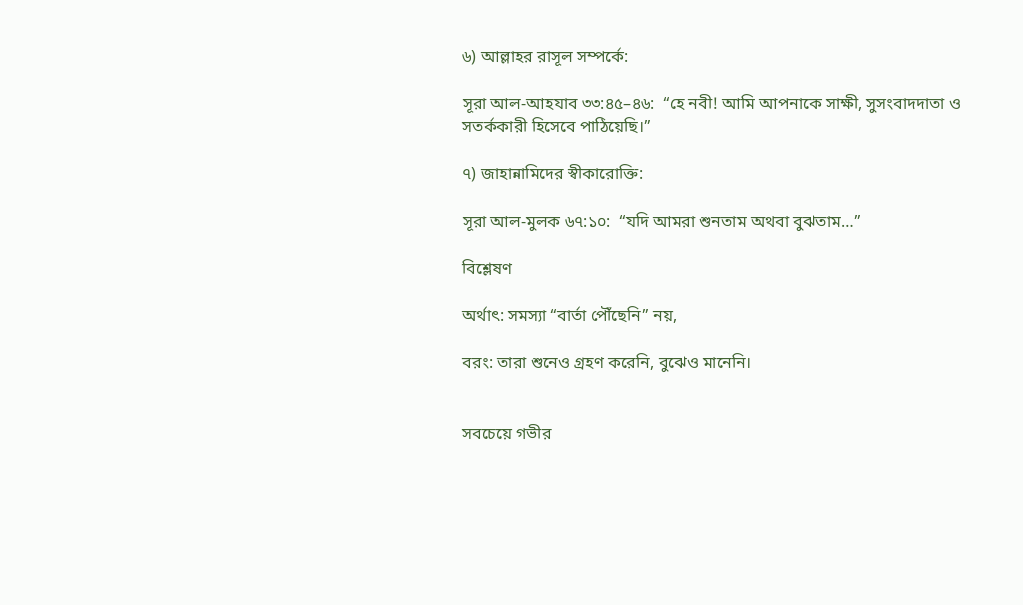৬) আল্লাহর রাসূল সম্পর্কে:

সূরা আল-আহযাব ৩৩:৪৫–৪৬:  “হে নবী! আমি আপনাকে সাক্ষী, সুসংবাদদাতা ও সতর্ককারী হিসেবে পাঠিয়েছি।”

৭) জাহান্নামিদের স্বীকারোক্তি:

সূরা আল-মুলক ৬৭:১০:  “যদি আমরা শুনতাম অথবা বুঝতাম…”

বিশ্লেষণ

অর্থাৎ: সমস্যা “বার্তা পৌঁছেনি” নয়,

বরং: তারা শুনেও গ্রহণ করেনি, বুঝেও মানেনি।


সবচেয়ে গভীর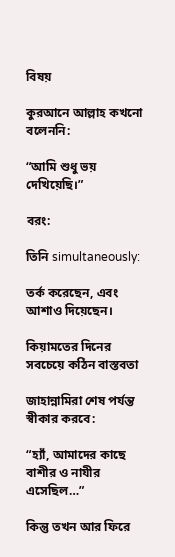বিষয়

কুরআনে আল্লাহ কখনো বলেননি:

“আমি শুধু ভয় দেখিয়েছি।”

বরং:

তিনি simultaneously:

তর্ক করেছেন, এবং আশাও দিয়েছেন।

কিয়ামতের দিনের সবচেয়ে কঠিন বাস্তবতা

জাহান্নামিরা শেষ পর্যন্ত স্বীকার করবে:

“হ্যাঁ, আমাদের কাছে বাশীর ও নাযীর এসেছিল…”

কিন্তু তখন আর ফিরে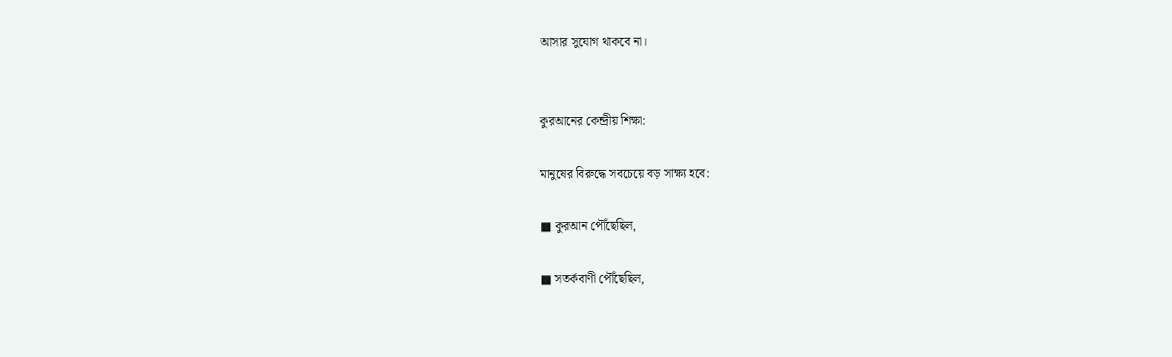আসার সুযোগ থাকবে না।


কুরআনের কেন্দ্রীয় শিক্ষা:

মানুষের বিরুদ্ধে সবচেয়ে বড় সাক্ষ্য হবে:

■ কুরআন পৌঁছেছিল,

■ সতর্কবাণী পৌঁছেছিল,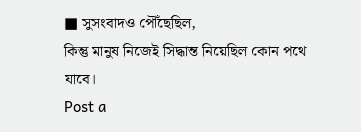■ সুসংবাদও পৌঁছেছিল,
কিন্তু মানুষ নিজেই সিদ্ধান্ত নিয়েছিল কোন পথে যাবে।
Post a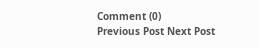Comment (0)
Previous Post Next Post